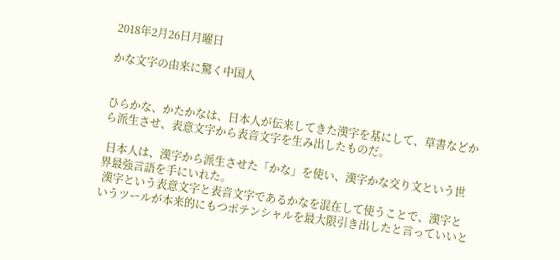2018年2月26日月曜日

かな文字の由来に驚く中国人


ひらかな、かたかなは、日本人が伝来してきた漢字を基にして、草書などから派生させ、表意文字から表音文字を生み出したものだ。

 日本人は、漢字から派生させた「かな」を使い、漢字かな交り文という世界最強言語を手にいれた。
 漢字という表意文字と表音文字であるかなを混在して使うことで、漢字というツールが本来的にもつポテンシャルを最大限引き出したと言っていいと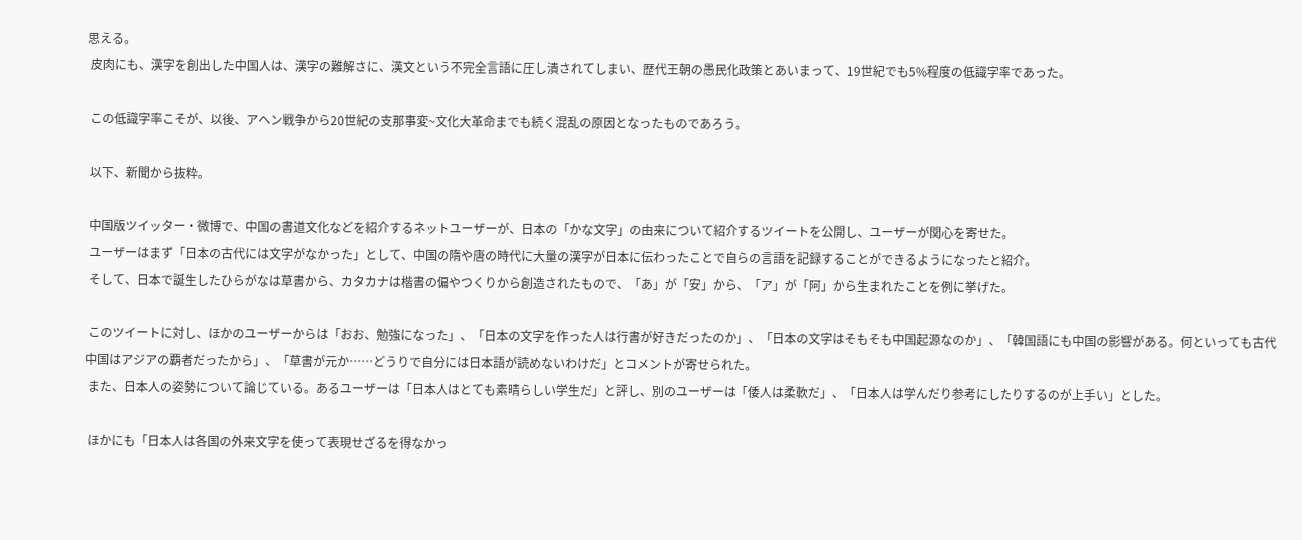思える。
 皮肉にも、漢字を創出した中国人は、漢字の難解さに、漢文という不完全言語に圧し潰されてしまい、歴代王朝の愚民化政策とあいまって、19世紀でも5%程度の低識字率であった。

 この低識字率こそが、以後、アヘン戦争から20世紀の支那事変~文化大革命までも続く混乱の原因となったものであろう。

 以下、新聞から抜粋。

 中国版ツイッター・微博で、中国の書道文化などを紹介するネットユーザーが、日本の「かな文字」の由来について紹介するツイートを公開し、ユーザーが関心を寄せた。
 ユーザーはまず「日本の古代には文字がなかった」として、中国の隋や唐の時代に大量の漢字が日本に伝わったことで自らの言語を記録することができるようになったと紹介。
 そして、日本で誕生したひらがなは草書から、カタカナは楷書の偏やつくりから創造されたもので、「あ」が「安」から、「ア」が「阿」から生まれたことを例に挙げた。

 このツイートに対し、ほかのユーザーからは「おお、勉強になった」、「日本の文字を作った人は行書が好きだったのか」、「日本の文字はそもそも中国起源なのか」、「韓国語にも中国の影響がある。何といっても古代中国はアジアの覇者だったから」、「草書が元か……どうりで自分には日本語が読めないわけだ」とコメントが寄せられた。
 また、日本人の姿勢について論じている。あるユーザーは「日本人はとても素晴らしい学生だ」と評し、別のユーザーは「倭人は柔軟だ」、「日本人は学んだり参考にしたりするのが上手い」とした。

 ほかにも「日本人は各国の外来文字を使って表現せざるを得なかっ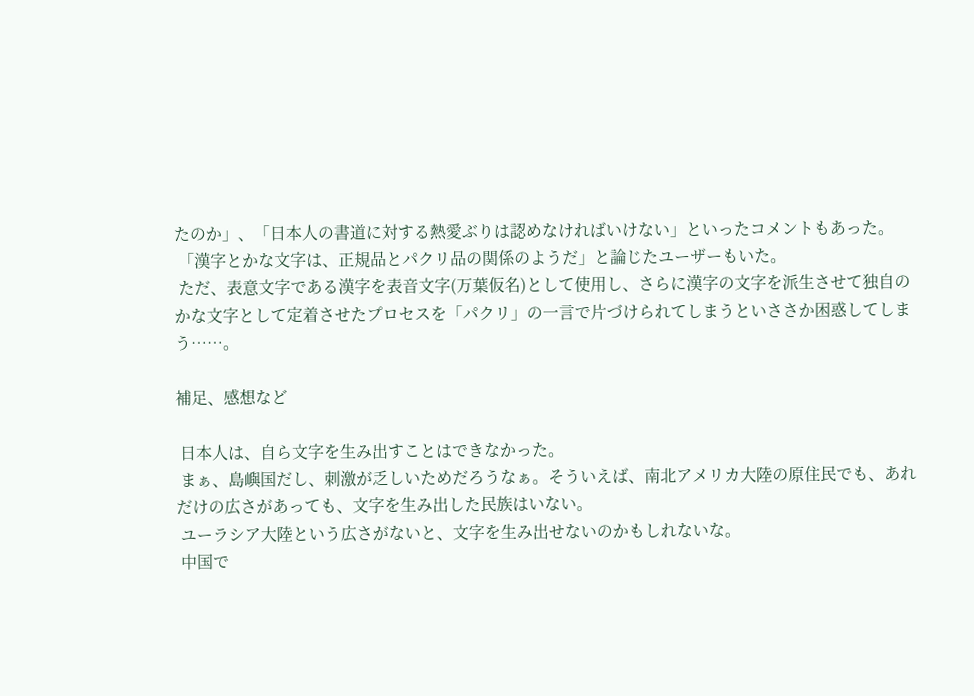たのか」、「日本人の書道に対する熱愛ぶりは認めなければいけない」といったコメントもあった。
 「漢字とかな文字は、正規品とパクリ品の関係のようだ」と論じたユーザーもいた。
 ただ、表意文字である漢字を表音文字(万葉仮名)として使用し、さらに漢字の文字を派生させて独自のかな文字として定着させたプロセスを「パクリ」の一言で片づけられてしまうといささか困惑してしまう……。

補足、感想など

 日本人は、自ら文字を生み出すことはできなかった。
 まぁ、島嶼国だし、刺激が乏しいためだろうなぁ。そういえば、南北アメリカ大陸の原住民でも、あれだけの広さがあっても、文字を生み出した民族はいない。
 ユーラシア大陸という広さがないと、文字を生み出せないのかもしれないな。
 中国で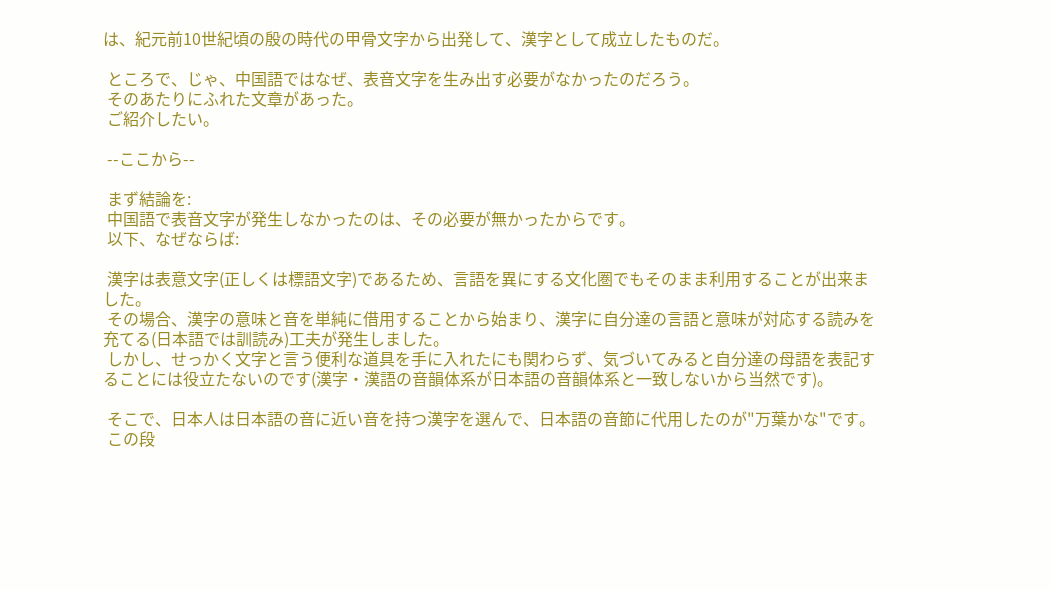は、紀元前10世紀頃の殷の時代の甲骨文字から出発して、漢字として成立したものだ。

 ところで、じゃ、中国語ではなぜ、表音文字を生み出す必要がなかったのだろう。
 そのあたりにふれた文章があった。
 ご紹介したい。

 --ここから--

 まず結論を:
 中国語で表音文字が発生しなかったのは、その必要が無かったからです。
 以下、なぜならば:

 漢字は表意文字(正しくは標語文字)であるため、言語を異にする文化圏でもそのまま利用することが出来ました。
 その場合、漢字の意味と音を単純に借用することから始まり、漢字に自分達の言語と意味が対応する読みを充てる(日本語では訓読み)工夫が発生しました。
 しかし、せっかく文字と言う便利な道具を手に入れたにも関わらず、気づいてみると自分達の母語を表記することには役立たないのです(漢字・漢語の音韻体系が日本語の音韻体系と一致しないから当然です)。

 そこで、日本人は日本語の音に近い音を持つ漢字を選んで、日本語の音節に代用したのが"万葉かな"です。
 この段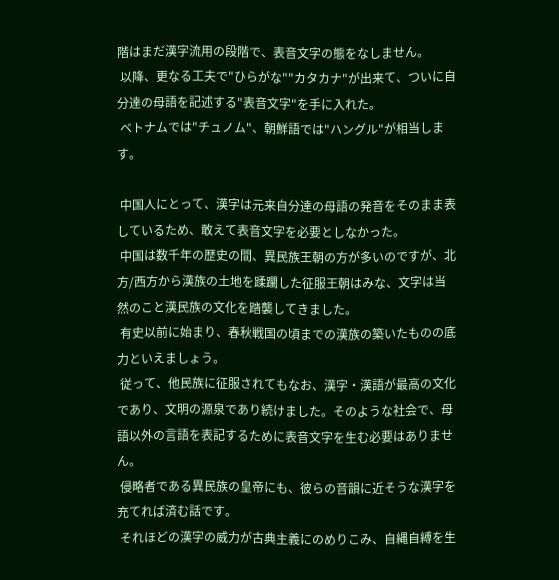階はまだ漢字流用の段階で、表音文字の態をなしません。
 以降、更なる工夫で"ひらがな""カタカナ"が出来て、ついに自分達の母語を記述する"表音文字"を手に入れた。
 ベトナムでは"チュノム"、朝鮮語では"ハングル"が相当します。

 中国人にとって、漢字は元来自分達の母語の発音をそのまま表しているため、敢えて表音文字を必要としなかった。
 中国は数千年の歴史の間、異民族王朝の方が多いのですが、北方/西方から漢族の土地を蹂躙した征服王朝はみな、文字は当然のこと漢民族の文化を踏襲してきました。
 有史以前に始まり、春秋戦国の頃までの漢族の築いたものの底力といえましょう。
 従って、他民族に征服されてもなお、漢字・漢語が最高の文化であり、文明の源泉であり続けました。そのような社会で、母語以外の言語を表記するために表音文字を生む必要はありません。
 侵略者である異民族の皇帝にも、彼らの音韻に近そうな漢字を充てれば済む話です。
 それほどの漢字の威力が古典主義にのめりこみ、自縄自縛を生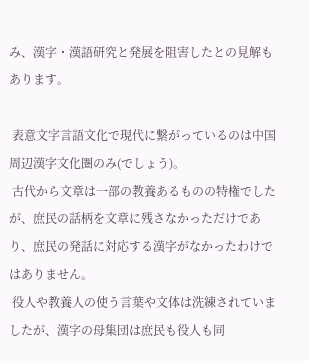み、漢字・漢語研究と発展を阻害したとの見解もあります。

 表意文字言語文化で現代に繋がっているのは中国周辺漢字文化圏のみ(でしょう)。
 古代から文章は一部の教養あるものの特権でしたが、庶民の話柄を文章に残さなかっただけであり、庶民の発話に対応する漢字がなかったわけではありません。
 役人や教養人の使う言葉や文体は洗練されていましたが、漢字の母集団は庶民も役人も同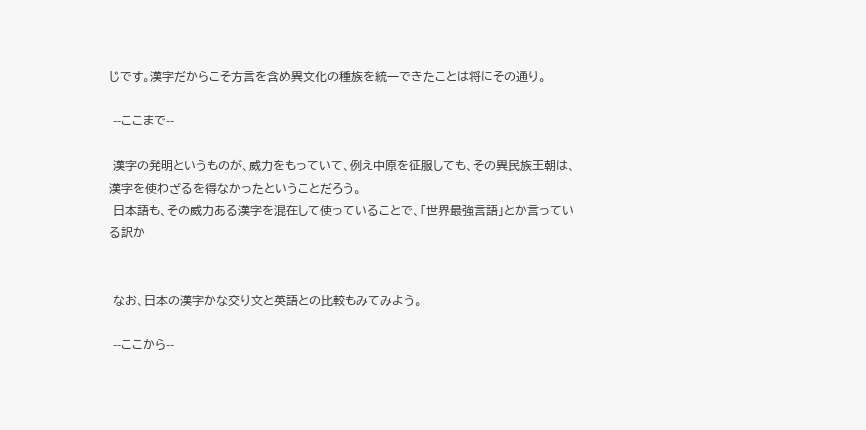じです。漢字だからこそ方言を含め異文化の種族を統一できたことは将にその通り。

 --ここまで--

 漢字の発明というものが、威力をもっていて、例え中原を征服しても、その異民族王朝は、漢字を使わざるを得なかったということだろう。
 日本語も、その威力ある漢字を混在して使っていることで、「世界最強言語」とか言っている訳か


 なお、日本の漢字かな交り文と英語との比較もみてみよう。

 --ここから--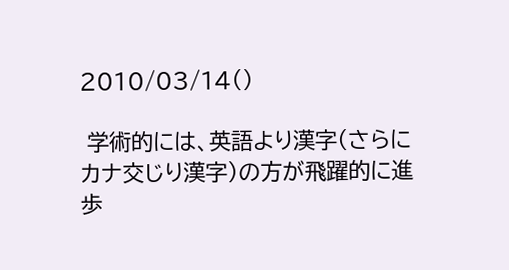2010/03/14()

 学術的には、英語より漢字(さらにカナ交じり漢字)の方が飛躍的に進歩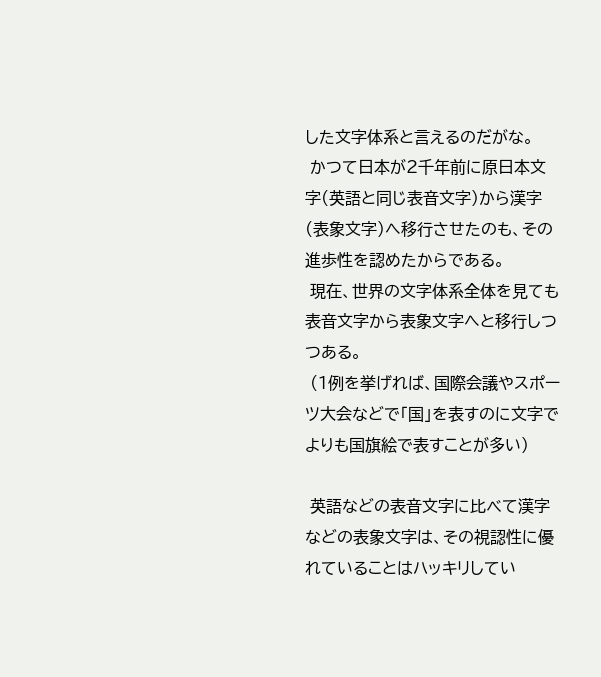した文字体系と言えるのだがな。
 かつて日本が2千年前に原日本文字(英語と同じ表音文字)から漢字(表象文字)へ移行させたのも、その進歩性を認めたからである。
 現在、世界の文字体系全体を見ても表音文字から表象文字へと移行しつつある。
 (1例を挙げれば、国際会議やスポーツ大会などで「国」を表すのに文字でよりも国旗絵で表すことが多い)

 英語などの表音文字に比べて漢字などの表象文字は、その視認性に優れていることはハッキリしてい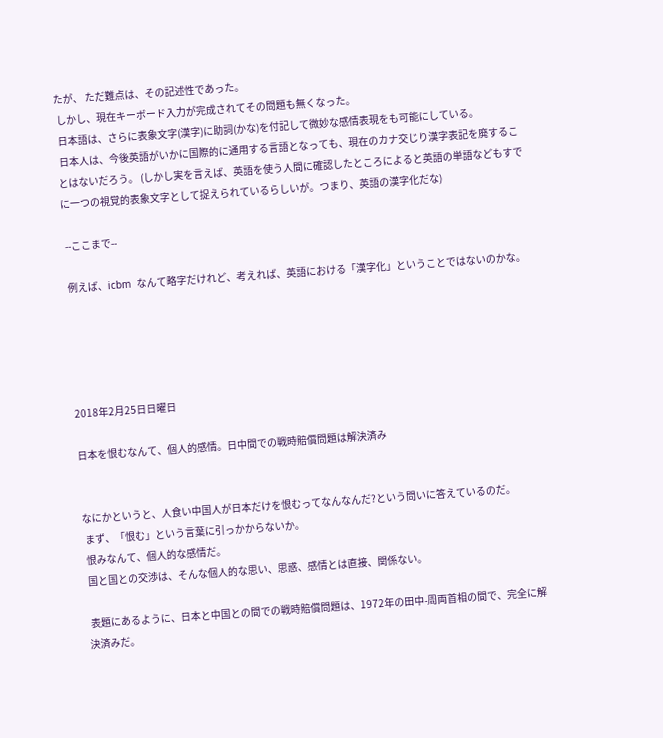たが、 ただ難点は、その記述性であった。
 しかし、現在キーボード入力が完成されてその問題も無くなった。
 日本語は、さらに表象文字(漢字)に助詞(かな)を付記して微妙な感情表現をも可能にしている。
 日本人は、今後英語がいかに国際的に通用する言語となっても、現在のカナ交じり漢字表記を廃することはないだろう。 (しかし実を言えば、英語を使う人間に確認したところによると英語の単語などもすでに一つの視覚的表象文字として捉えられているらしいが。つまり、英語の漢字化だな)

 --ここまで--

 例えば、icbm  なんて略字だけれど、考えれば、英語における「漢字化」ということではないのかな。





2018年2月25日日曜日

日本を恨むなんて、個人的感情。日中間での戦時賠償問題は解決済み


なにかというと、人食い中国人が日本だけを恨むってなんなんだ?という問いに答えているのだ。
 まず、「恨む」という言葉に引っかからないか。
 恨みなんて、個人的な感情だ。
 国と国との交渉は、そんな個人的な思い、思惑、感情とは直接、関係ない。

 表題にあるように、日本と中国との間での戦時賠償問題は、1972年の田中-周両首相の間で、完全に解決済みだ。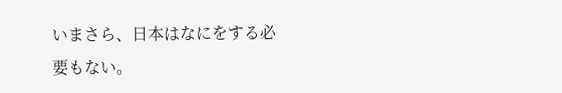いまさら、日本はなにをする必要もない。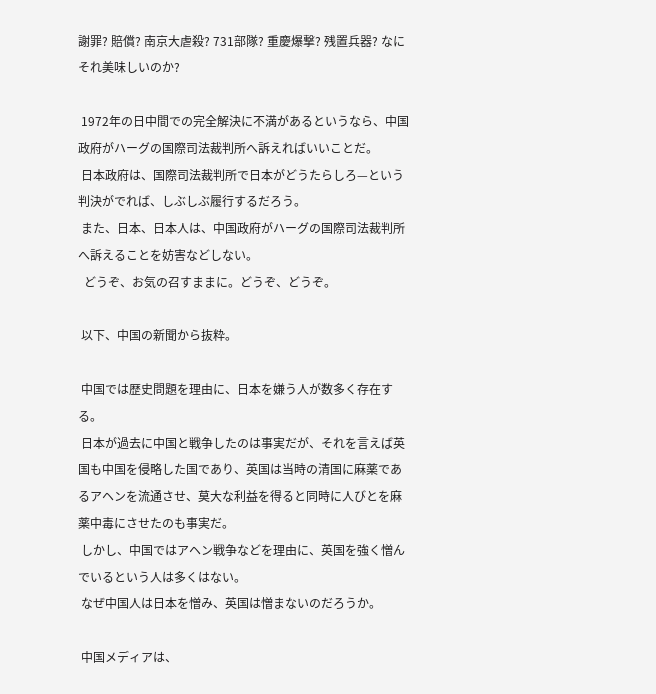謝罪? 賠償? 南京大虐殺? 731部隊? 重慶爆撃? 残置兵器? なにそれ美味しいのか?

 1972年の日中間での完全解決に不満があるというなら、中国政府がハーグの国際司法裁判所へ訴えればいいことだ。
 日本政府は、国際司法裁判所で日本がどうたらしろ—という判決がでれば、しぶしぶ履行するだろう。
 また、日本、日本人は、中国政府がハーグの国際司法裁判所へ訴えることを妨害などしない。
  どうぞ、お気の召すままに。どうぞ、どうぞ。

 以下、中国の新聞から抜粋。

 中国では歴史問題を理由に、日本を嫌う人が数多く存在する。
 日本が過去に中国と戦争したのは事実だが、それを言えば英国も中国を侵略した国であり、英国は当時の清国に麻薬であるアヘンを流通させ、莫大な利益を得ると同時に人びとを麻薬中毒にさせたのも事実だ。
 しかし、中国ではアヘン戦争などを理由に、英国を強く憎んでいるという人は多くはない。
 なぜ中国人は日本を憎み、英国は憎まないのだろうか。

 中国メディアは、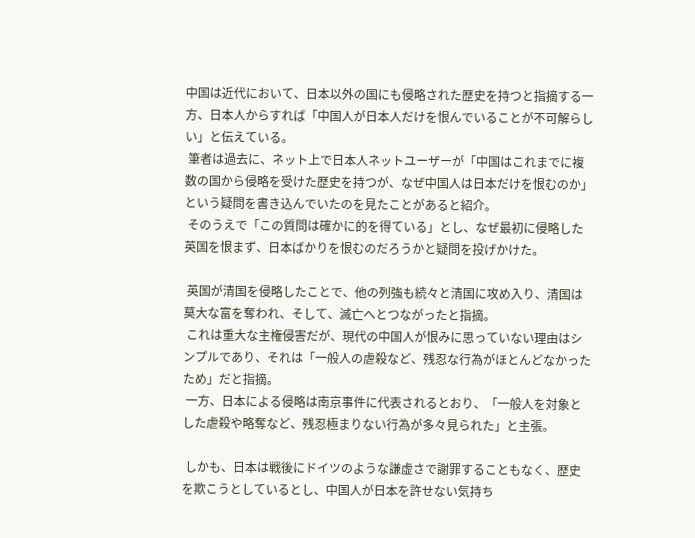中国は近代において、日本以外の国にも侵略された歴史を持つと指摘する一方、日本人からすれば「中国人が日本人だけを恨んでいることが不可解らしい」と伝えている。
 筆者は過去に、ネット上で日本人ネットユーザーが「中国はこれまでに複数の国から侵略を受けた歴史を持つが、なぜ中国人は日本だけを恨むのか」という疑問を書き込んでいたのを見たことがあると紹介。
 そのうえで「この質問は確かに的を得ている」とし、なぜ最初に侵略した英国を恨まず、日本ばかりを恨むのだろうかと疑問を投げかけた。

 英国が清国を侵略したことで、他の列強も続々と清国に攻め入り、清国は莫大な富を奪われ、そして、滅亡へとつながったと指摘。
 これは重大な主権侵害だが、現代の中国人が恨みに思っていない理由はシンプルであり、それは「一般人の虐殺など、残忍な行為がほとんどなかったため」だと指摘。
 一方、日本による侵略は南京事件に代表されるとおり、「一般人を対象とした虐殺や略奪など、残忍極まりない行為が多々見られた」と主張。

 しかも、日本は戦後にドイツのような謙虚さで謝罪することもなく、歴史を欺こうとしているとし、中国人が日本を許せない気持ち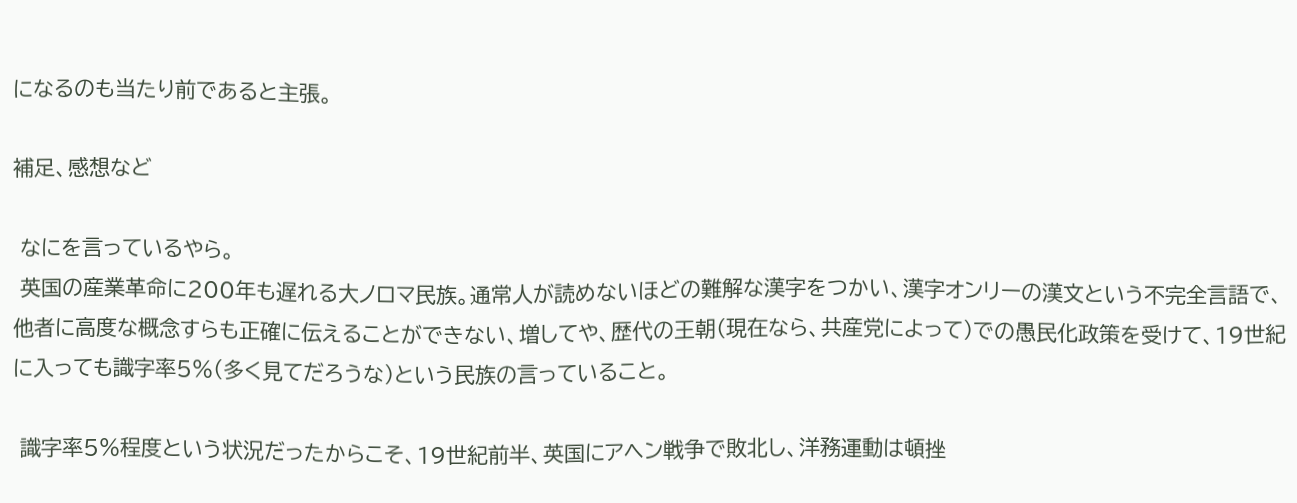になるのも当たり前であると主張。

補足、感想など

 なにを言っているやら。
 英国の産業革命に200年も遅れる大ノロマ民族。通常人が読めないほどの難解な漢字をつかい、漢字オンリーの漢文という不完全言語で、他者に高度な概念すらも正確に伝えることができない、増してや、歴代の王朝(現在なら、共産党によって)での愚民化政策を受けて、19世紀に入っても識字率5%(多く見てだろうな)という民族の言っていること。

 識字率5%程度という状況だったからこそ、19世紀前半、英国にアヘン戦争で敗北し、洋務運動は頓挫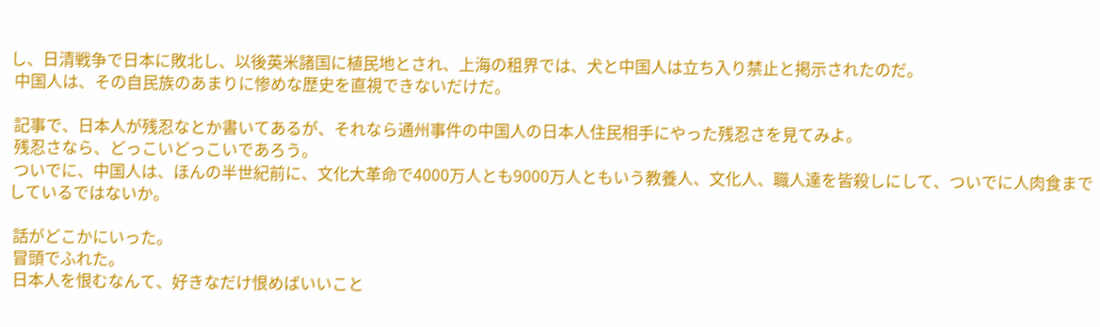し、日清戦争で日本に敗北し、以後英米諸国に植民地とされ、上海の租界では、犬と中国人は立ち入り禁止と掲示されたのだ。
 中国人は、その自民族のあまりに惨めな歴史を直視できないだけだ。

 記事で、日本人が残忍なとか書いてあるが、それなら通州事件の中国人の日本人住民相手にやった残忍さを見てみよ。
 残忍さなら、どっこいどっこいであろう。
 ついでに、中国人は、ほんの半世紀前に、文化大革命で4000万人とも9000万人ともいう教養人、文化人、職人達を皆殺しにして、ついでに人肉食までしているではないか。

 話がどこかにいった。
 冒頭でふれた。
 日本人を恨むなんて、好きなだけ恨めばいいこと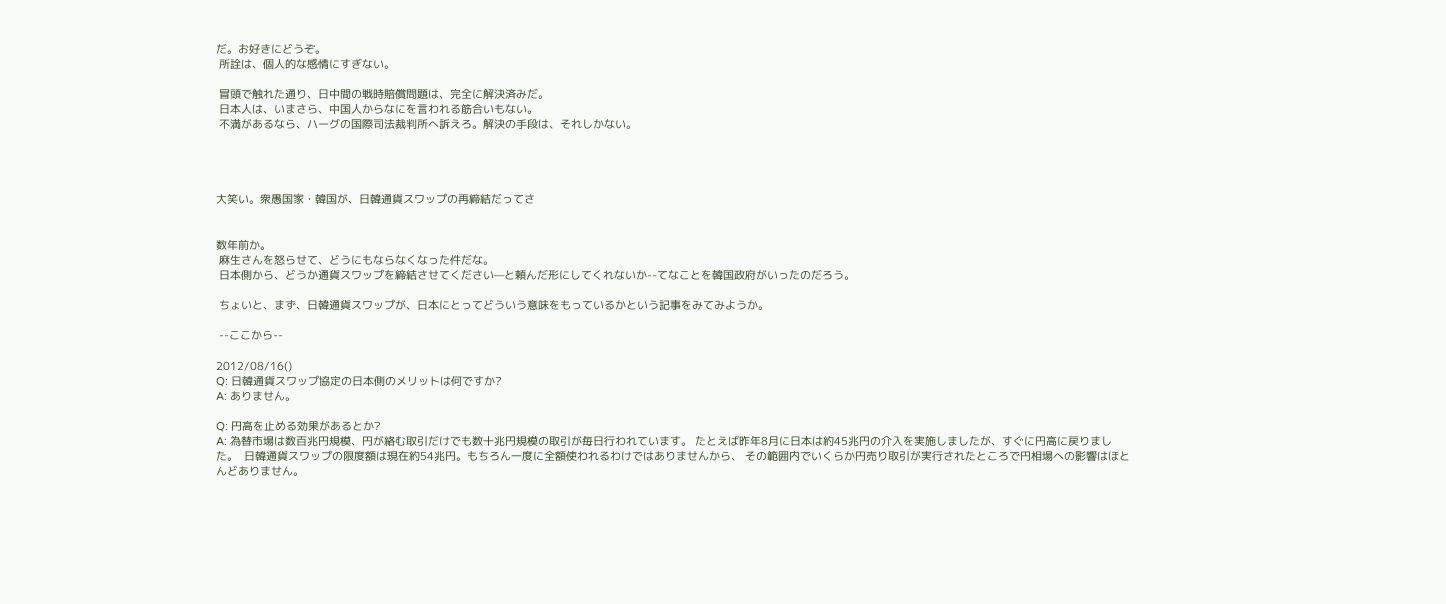だ。お好きにどうぞ。
 所詮は、個人的な感情にすぎない。

 冒頭で触れた通り、日中間の戦時賠償問題は、完全に解決済みだ。
 日本人は、いまさら、中国人からなにを言われる筋合いもない。
 不満があるなら、ハーグの国際司法裁判所へ訴えろ。解決の手段は、それしかない。




大笑い。衆愚国家・韓国が、日韓通貨スワップの再締結だってさ


数年前か。
 麻生さんを怒らせて、どうにもならなくなった件だな。
 日本側から、どうか通貨スワップを締結させてください—と頼んだ形にしてくれないか--てなことを韓国政府がいったのだろう。

 ちょいと、まず、日韓通貨スワップが、日本にとってどういう意味をもっているかという記事をみてみようか。

 --ここから--

2012/08/16()
Q: 日韓通貨スワップ協定の日本側のメリットは何ですか?
A: ありません。

Q: 円高を止める効果があるとか?
A: 為替市場は数百兆円規模、円が絡む取引だけでも数十兆円規模の取引が毎日行われています。 たとえば昨年8月に日本は約45兆円の介入を実施しましたが、すぐに円高に戻りました。  日韓通貨スワップの限度額は現在約54兆円。もちろん一度に全額使われるわけではありませんから、 その範囲内でいくらか円売り取引が実行されたところで円相場への影響はほとんどありません。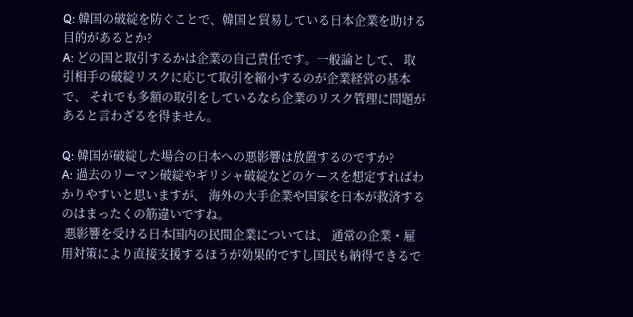Q: 韓国の破綻を防ぐことで、韓国と貿易している日本企業を助ける目的があるとか?
A: どの国と取引するかは企業の自己責任です。一般論として、 取引相手の破綻リスクに応じて取引を縮小するのが企業経営の基本で、 それでも多額の取引をしているなら企業のリスク管理に問題があると言わざるを得ません。

Q: 韓国が破綻した場合の日本への悪影響は放置するのですか?
A: 過去のリーマン破綻やギリシャ破綻などのケースを想定すればわかりやすいと思いますが、 海外の大手企業や国家を日本が救済するのはまったくの筋違いですね。
 悪影響を受ける日本国内の民間企業については、 通常の企業・雇用対策により直接支援するほうが効果的ですし国民も納得できるで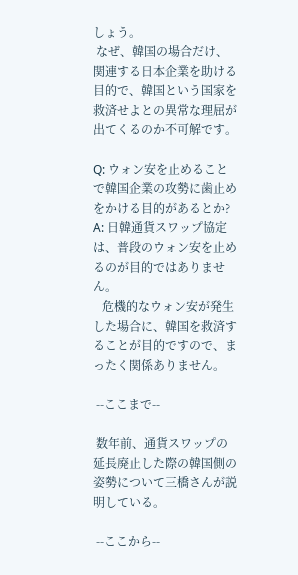しょう。
 なぜ、韓国の場合だけ、関連する日本企業を助ける目的で、韓国という国家を救済せよとの異常な理屈が出てくるのか不可解です。

Q: ウォン安を止めることで韓国企業の攻勢に歯止めをかける目的があるとか?
A: 日韓通貨スワップ協定は、普段のウォン安を止めるのが目的ではありません。
   危機的なウォン安が発生した場合に、韓国を救済することが目的ですので、まったく関係ありません。

 --ここまで--

 数年前、通貨スワップの延長廃止した際の韓国側の姿勢について三橋さんが説明している。

 --ここから--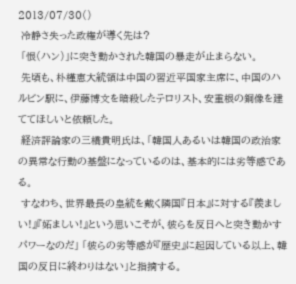2013/07/30()
 冷静さ失った政権が導く先は?
 「恨(ハン)」に突き動かされた韓国の暴走が止まらない。
 先頃も、朴槿恵大統領は中国の習近平国家主席に、中国のハルビン駅に、伊藤博文を暗殺したテロリスト、安重根の銅像を建ててほしいと依頼した。
 経済評論家の三橋貴明氏は、「韓国人あるいは韓国の政治家の異常な行動の基盤になっているのは、基本的には劣等感である。
 すなわち、世界最長の皇統を戴く隣国『日本』に対する『羨ましい!』『妬ましい!』という思いこそが、彼らを反日へと突き動かすパワーなのだ」 「彼らの劣等感が『歴史』に起因している以上、韓国の反日に終わりはない」と指摘する。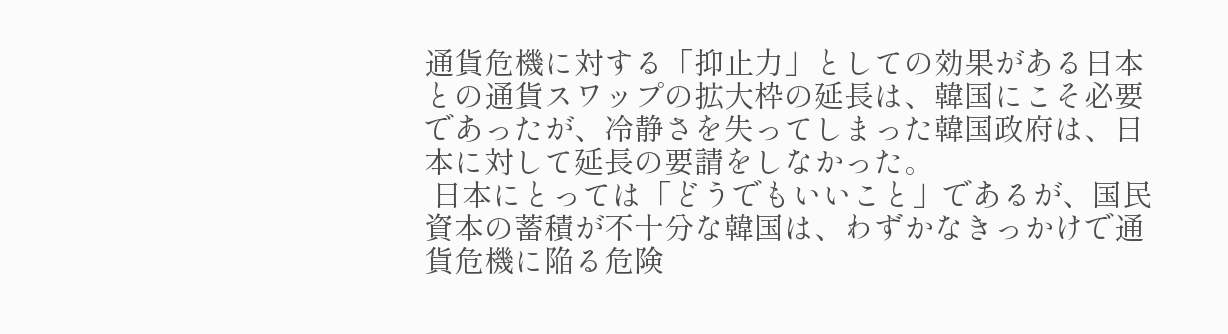通貨危機に対する「抑止力」としての効果がある日本との通貨スワップの拡大枠の延長は、韓国にこそ必要であったが、冷静さを失ってしまった韓国政府は、日本に対して延長の要請をしなかった。
 日本にとっては「どうでもいいこと」であるが、国民資本の蓄積が不十分な韓国は、わずかなきっかけで通貨危機に陥る危険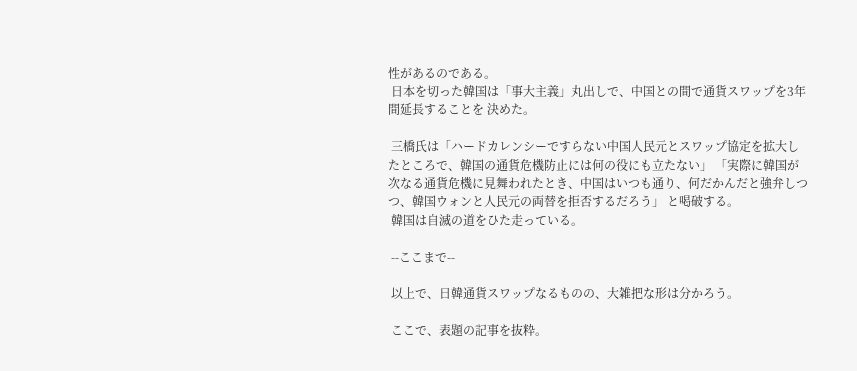性があるのである。
 日本を切った韓国は「事大主義」丸出しで、中国との間で通貨スワップを3年間延長することを 決めた。

 三橋氏は「ハードカレンシーですらない中国人民元とスワップ協定を拡大したところで、韓国の通貨危機防止には何の役にも立たない」 「実際に韓国が次なる通貨危機に見舞われたとき、中国はいつも通り、何だかんだと強弁しつつ、韓国ウォンと人民元の両替を拒否するだろう」 と喝破する。
 韓国は自滅の道をひた走っている。

 --ここまで--

 以上で、日韓通貨スワップなるものの、大雑把な形は分かろう。

 ここで、表題の記事を抜粋。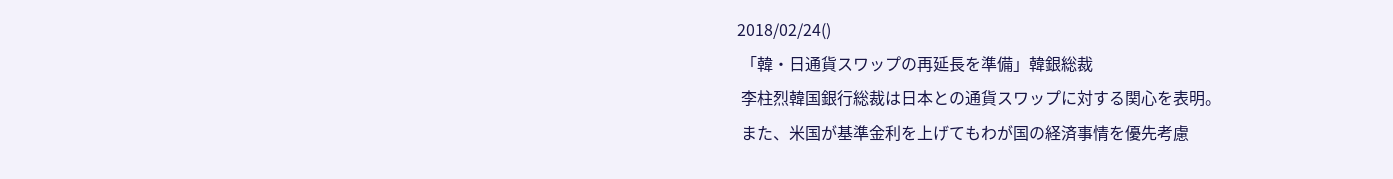2018/02/24()
 「韓・日通貨スワップの再延長を準備」韓銀総裁
 李柱烈韓国銀行総裁は日本との通貨スワップに対する関心を表明。
 また、米国が基準金利を上げてもわが国の経済事情を優先考慮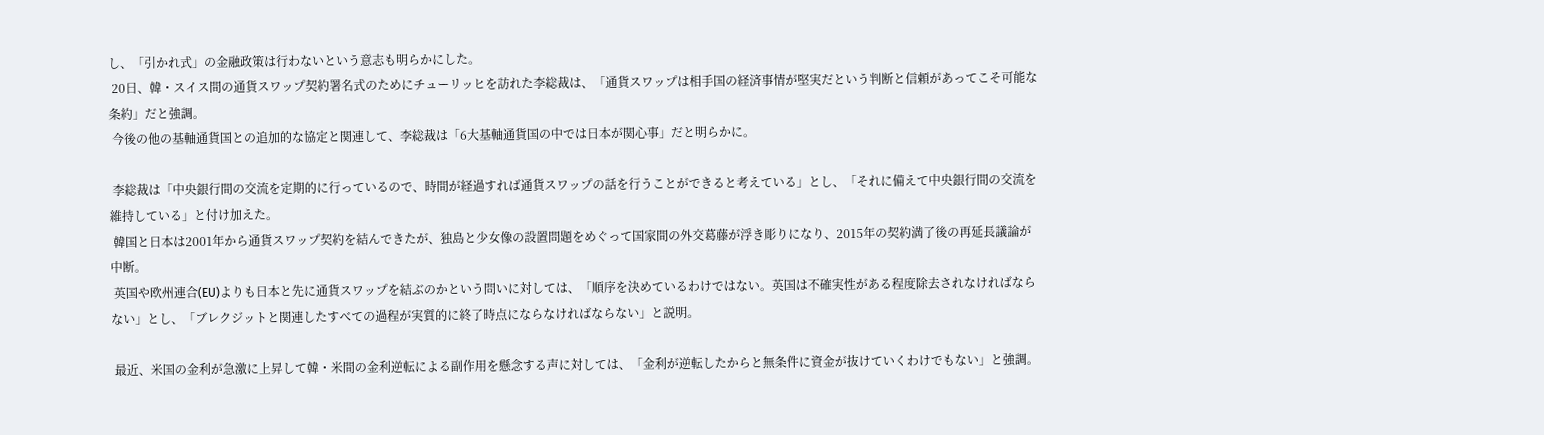し、「引かれ式」の金融政策は行わないという意志も明らかにした。
 20日、韓・スイス間の通貨スワップ契約署名式のためにチューリッヒを訪れた李総裁は、「通貨スワップは相手国の経済事情が堅実だという判断と信頼があってこそ可能な条約」だと強調。
 今後の他の基軸通貨国との追加的な協定と関連して、李総裁は「6大基軸通貨国の中では日本が関心事」だと明らかに。

 李総裁は「中央銀行間の交流を定期的に行っているので、時間が経過すれば通貨スワップの話を行うことができると考えている」とし、「それに備えて中央銀行間の交流を維持している」と付け加えた。
 韓国と日本は2001年から通貨スワップ契約を結んできたが、独島と少女像の設置問題をめぐって国家間の外交葛藤が浮き彫りになり、2015年の契約満了後の再延長議論が中断。
 英国や欧州連合(EU)よりも日本と先に通貨スワップを結ぶのかという問いに対しては、「順序を決めているわけではない。英国は不確実性がある程度除去されなければならない」とし、「ブレクジットと関連したすべての過程が実質的に終了時点にならなければならない」と説明。

 最近、米国の金利が急激に上昇して韓・米間の金利逆転による副作用を懸念する声に対しては、「金利が逆転したからと無条件に資金が抜けていくわけでもない」と強調。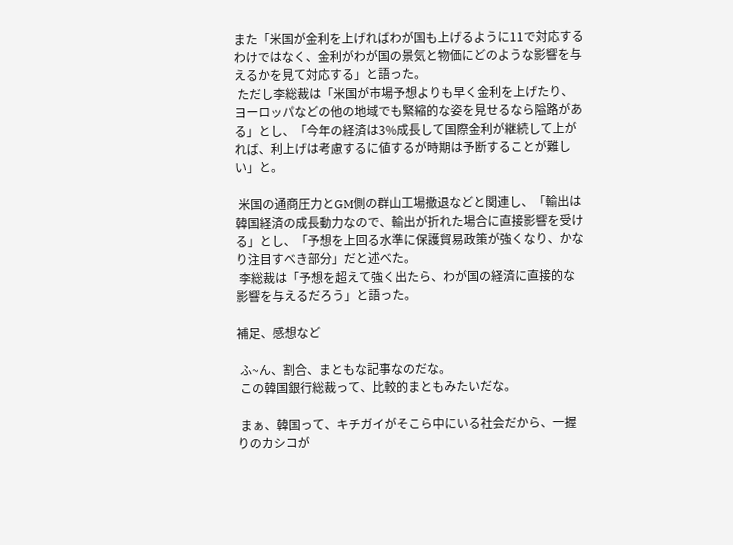また「米国が金利を上げればわが国も上げるように11で対応するわけではなく、金利がわが国の景気と物価にどのような影響を与えるかを見て対応する」と語った。
 ただし李総裁は「米国が市場予想よりも早く金利を上げたり、ヨーロッパなどの他の地域でも緊縮的な姿を見せるなら隘路がある」とし、「今年の経済は3%成長して国際金利が継続して上がれば、利上げは考慮するに値するが時期は予断することが難しい」と。

 米国の通商圧力とGM側の群山工場撤退などと関連し、「輸出は韓国経済の成長動力なので、輸出が折れた場合に直接影響を受ける」とし、「予想を上回る水準に保護貿易政策が強くなり、かなり注目すべき部分」だと述べた。
 李総裁は「予想を超えて強く出たら、わが国の経済に直接的な影響を与えるだろう」と語った。

補足、感想など

 ふ~ん、割合、まともな記事なのだな。
 この韓国銀行総裁って、比較的まともみたいだな。

 まぁ、韓国って、キチガイがそこら中にいる社会だから、一握りのカシコが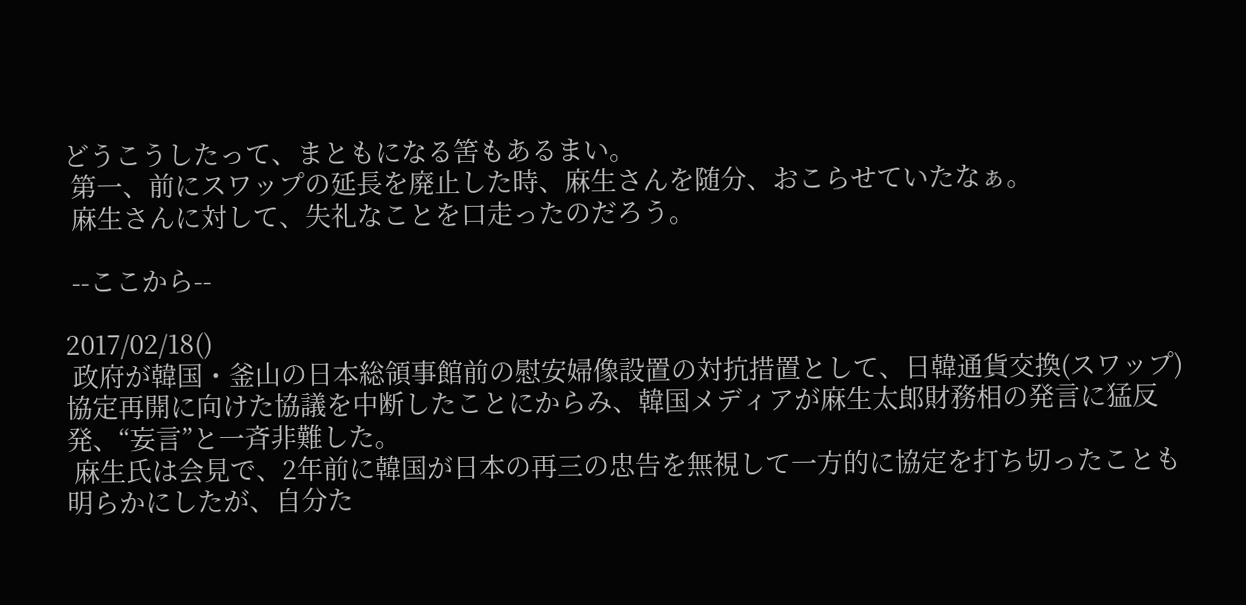どうこうしたって、まともになる筈もあるまい。
 第一、前にスワップの延長を廃止した時、麻生さんを随分、おこらせていたなぁ。
 麻生さんに対して、失礼なことを口走ったのだろう。

 --ここから--

2017/02/18()
 政府が韓国・釜山の日本総領事館前の慰安婦像設置の対抗措置として、日韓通貨交換(スワップ)協定再開に向けた協議を中断したことにからみ、韓国メディアが麻生太郎財務相の発言に猛反発、“妄言”と一斉非難した。
 麻生氏は会見で、2年前に韓国が日本の再三の忠告を無視して一方的に協定を打ち切ったことも明らかにしたが、自分た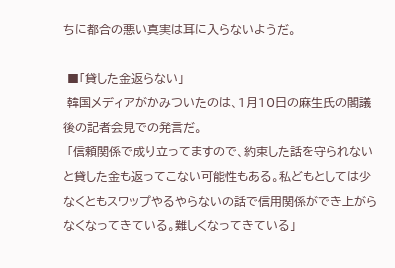ちに都合の悪い真実は耳に入らないようだ。

 ■「貸した金返らない」
 韓国メディアがかみついたのは、1月10日の麻生氏の閣議後の記者会見での発言だ。
 「信頼関係で成り立ってますので、約束した話を守られないと貸した金も返ってこない可能性もある。私どもとしては少なくともスワップやるやらないの話で信用関係ができ上がらなくなってきている。難しくなってきている」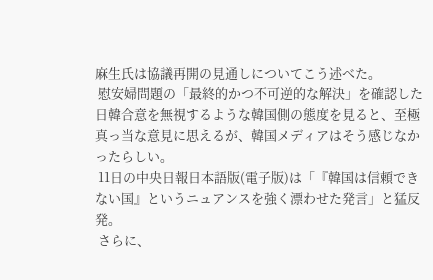麻生氏は協議再開の見通しについてこう述べた。
 慰安婦問題の「最終的かつ不可逆的な解決」を確認した日韓合意を無視するような韓国側の態度を見ると、至極真っ当な意見に思えるが、韓国メディアはそう感じなかったらしい。
 11日の中央日報日本語版(電子版)は「『韓国は信頼できない国』というニュアンスを強く漂わせた発言」と猛反発。
 さらに、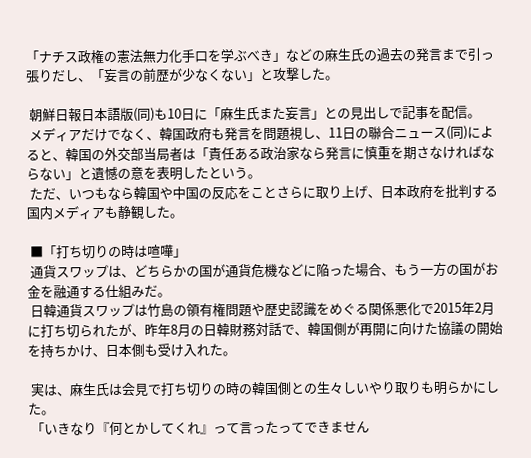「ナチス政権の憲法無力化手口を学ぶべき」などの麻生氏の過去の発言まで引っ張りだし、「妄言の前歴が少なくない」と攻撃した。

 朝鮮日報日本語版(同)も10日に「麻生氏また妄言」との見出しで記事を配信。
 メディアだけでなく、韓国政府も発言を問題視し、11日の聯合ニュース(同)によると、韓国の外交部当局者は「責任ある政治家なら発言に慎重を期さなければならない」と遺憾の意を表明したという。
 ただ、いつもなら韓国や中国の反応をことさらに取り上げ、日本政府を批判する国内メディアも静観した。

 ■「打ち切りの時は喧嘩」
 通貨スワップは、どちらかの国が通貨危機などに陥った場合、もう一方の国がお金を融通する仕組みだ。
 日韓通貨スワップは竹島の領有権問題や歴史認識をめぐる関係悪化で2015年2月に打ち切られたが、昨年8月の日韓財務対話で、韓国側が再開に向けた協議の開始を持ちかけ、日本側も受け入れた。

 実は、麻生氏は会見で打ち切りの時の韓国側との生々しいやり取りも明らかにした。
 「いきなり『何とかしてくれ』って言ったってできません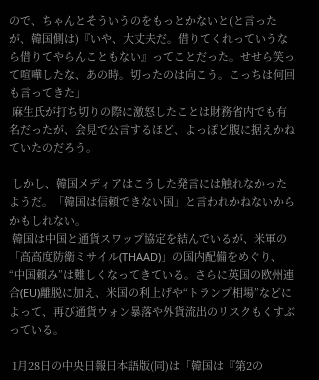ので、ちゃんとそういうのをもっとかないと(と言ったが、韓国側は)『いや、大丈夫だ。借りてくれっていうなら借りてやらんこともない』ってことだった。せせら笑って喧嘩したな、あの時。切ったのは向こう。こっちは何回も言ってきた」
 麻生氏が打ち切りの際に激怒したことは財務省内でも有名だったが、会見で公言するほど、よっぽど腹に据えかねていたのだろう。

 しかし、韓国メディアはこうした発言には触れなかったようだ。「韓国は信頼できない国」と言われかねないからかもしれない。
 韓国は中国と通貨スワップ協定を結んでいるが、米軍の「高高度防衛ミサイル(THAAD)」の国内配備をめぐり、“中国頼み”は難しくなってきている。さらに英国の欧州連合(EU)離脱に加え、米国の利上げや“トランプ相場”などによって、再び通貨ウォン暴落や外貨流出のリスクもくすぶっている。

 1月28日の中央日報日本語版(同)は「韓国は『第2の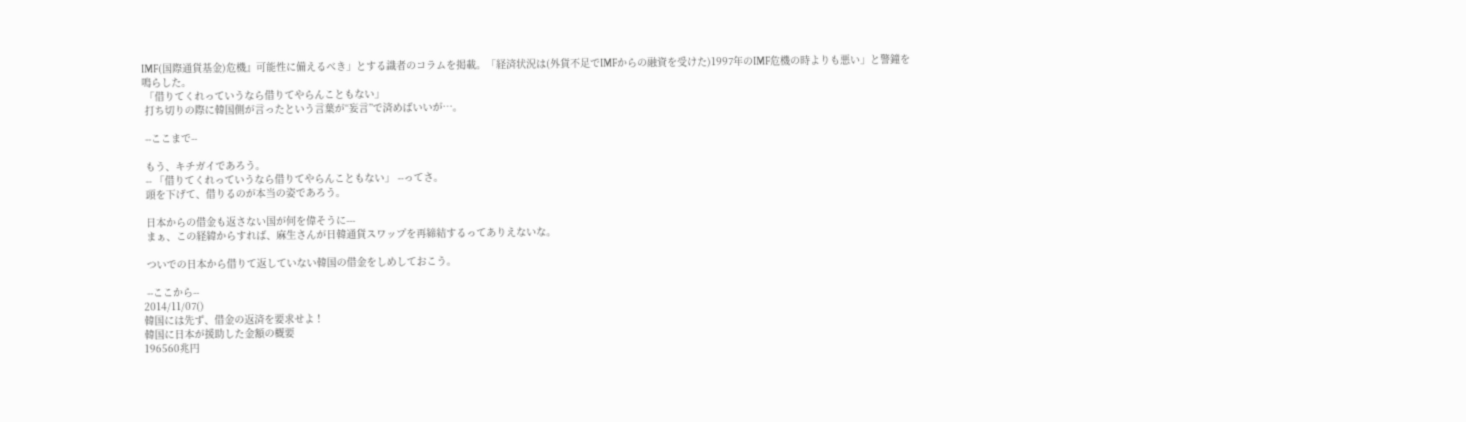IMF(国際通貨基金)危機』可能性に備えるべき」とする識者のコラムを掲載。「経済状況は(外貨不足でIMFからの融資を受けた)1997年のIMF危機の時よりも悪い」と警鐘を鳴らした。
 「借りてくれっていうなら借りてやらんこともない」
 打ち切りの際に韓国側が言ったという言葉が“妄言”で済めばいいが…。

 --ここまで--

 もう、キチガイであろう。
 -- 「借りてくれっていうなら借りてやらんこともない」 --ってさ。
 頭を下げて、借りるのが本当の姿であろう。

 日本からの借金も返さない国が何を偉そうに---
 まぁ、この経緯からすれば、麻生さんが日韓通貨スワップを再締結するってありえないな。

 ついでの日本から借りて返していない韓国の借金をしめしておこう。

 --ここから--
2014/11/07()
韓国には先ず、借金の返済を要求せよ !
韓国に日本が援助した金額の概要
196560兆円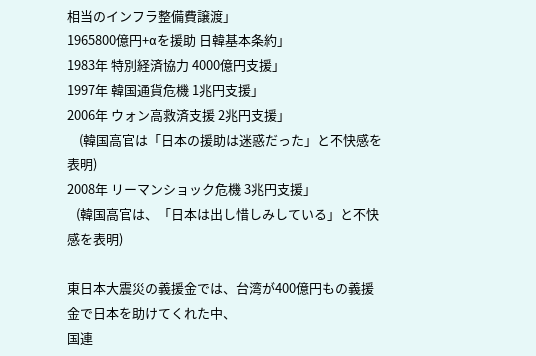相当のインフラ整備費譲渡」
1965800億円+αを援助 日韓基本条約」
1983年 特別経済協力 4000億円支援」
1997年 韓国通貨危機 1兆円支援」
2006年 ウォン高救済支援 2兆円支援」
    (韓国高官は「日本の援助は迷惑だった」と不快感を表明)
2008年 リーマンショック危機 3兆円支援」
   (韓国高官は、「日本は出し惜しみしている」と不快感を表明)

東日本大震災の義援金では、台湾が400億円もの義援金で日本を助けてくれた中、
国連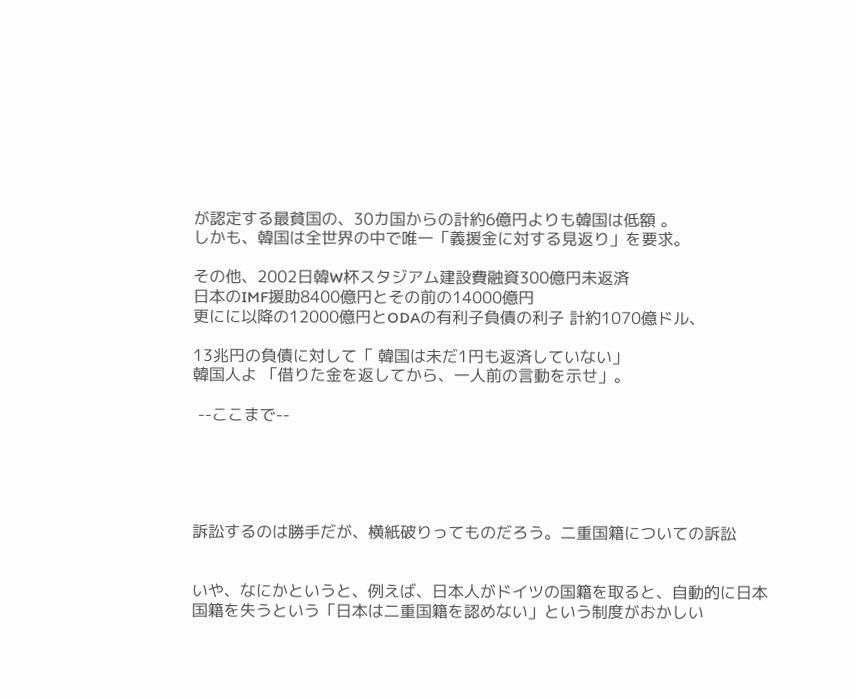が認定する最貧国の、30カ国からの計約6億円よりも韓国は低額 。
しかも、韓国は全世界の中で唯一「義援金に対する見返り」を要求。

その他、2002日韓W杯スタジアム建設費融資300億円未返済
日本のIMF援助8400億円とその前の14000億円
更にに以降の12000億円とODAの有利子負債の利子 計約1070億ドル、

13兆円の負債に対して「 韓国は未だ1円も返済していない」
韓国人よ 「借りた金を返してから、一人前の言動を示せ」。

 --ここまで--





訴訟するのは勝手だが、横紙破りってものだろう。二重国籍についての訴訟


いや、なにかというと、例えば、日本人がドイツの国籍を取ると、自動的に日本国籍を失うという「日本は二重国籍を認めない」という制度がおかしい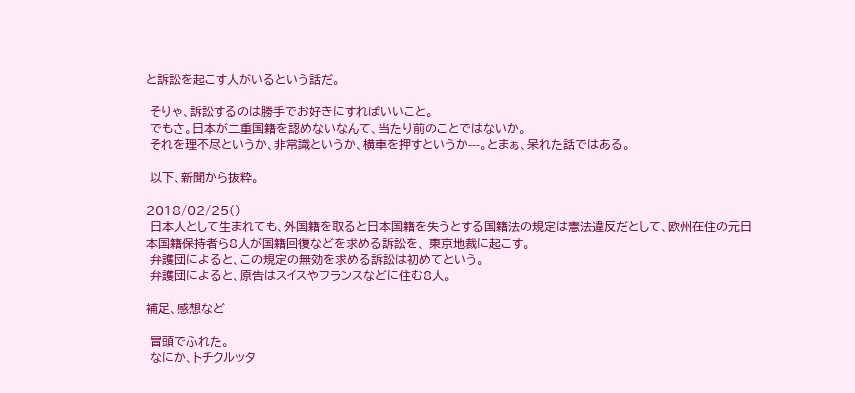と訴訟を起こす人がいるという話だ。

 そりゃ、訴訟するのは勝手でお好きにすればいいこと。
 でもさ。日本が二重国籍を認めないなんて、当たり前のことではないか。
 それを理不尽というか、非常識というか、横車を押すというか---。とまぁ、呆れた話ではある。

 以下、新聞から抜粋。

2018/02/25()
 日本人として生まれても、外国籍を取ると日本国籍を失うとする国籍法の規定は憲法違反だとして、欧州在住の元日本国籍保持者ら8人が国籍回復などを求める訴訟を、 東京地裁に起こす。
 弁護団によると、この規定の無効を求める訴訟は初めてという。
 弁護団によると、原告はスイスやフランスなどに住む8人。

補足、感想など

 冒頭でふれた。
 なにか、トチクルッタ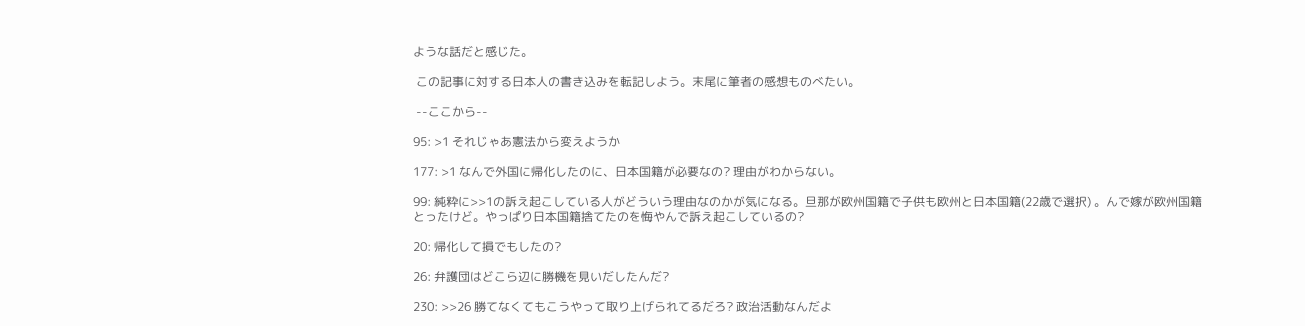ような話だと感じた。

 この記事に対する日本人の書き込みを転記しよう。末尾に筆者の感想ものべたい。

 --ここから--

95: >1 それじゃあ憲法から変えようか

177: >1 なんで外国に帰化したのに、日本国籍が必要なの? 理由がわからない。

99: 純粋に>>1の訴え起こしている人がどういう理由なのかが気になる。旦那が欧州国籍で子供も欧州と日本国籍(22歳で選択) 。んで嫁が欧州国籍とったけど。やっぱり日本国籍捨てたのを悔やんで訴え起こしているの?

20: 帰化して損でもしたの?

26: 弁護団はどこら辺に勝機を見いだしたんだ?

230: >>26 勝てなくてもこうやって取り上げられてるだろ? 政治活動なんだよ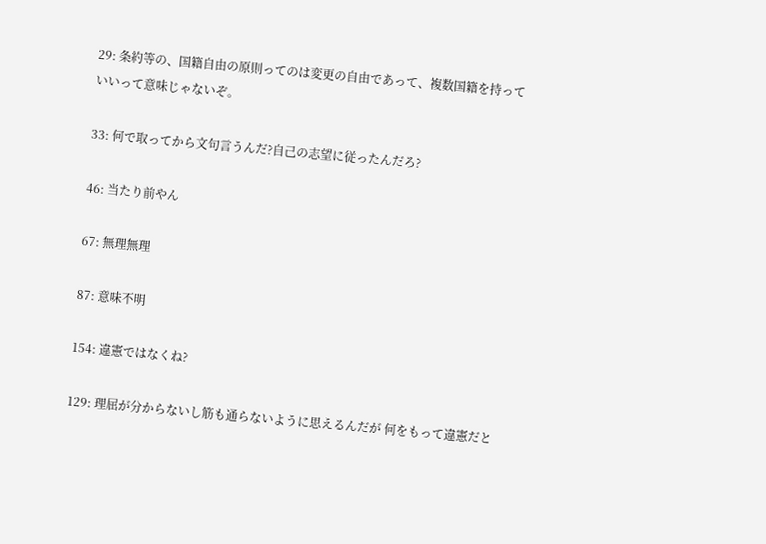29: 条約等の、国籍自由の原則ってのは変更の自由であって、複数国籍を持っていいって意味じゃないぞ。

33: 何で取ってから文句言うんだ?自己の志望に従ったんだろ?

46: 当たり前やん

67: 無理無理

87: 意味不明

154: 違憲ではなくね?

129: 理屈が分からないし筋も通らないように思えるんだが 何をもって違憲だと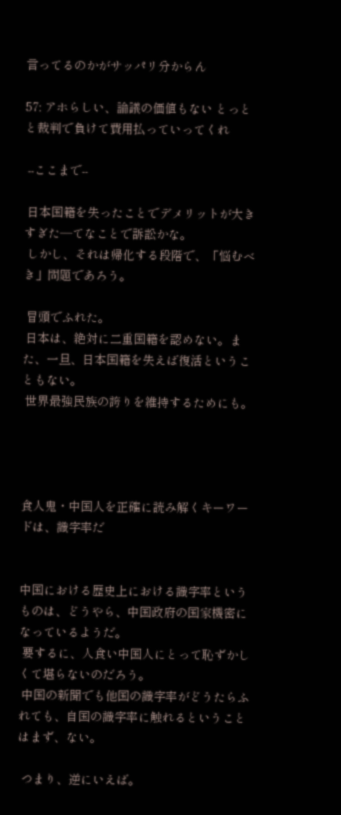言ってるのかがサッパリ分からん

57: アホらしい、論議の価値もない とっとと裁判で負けて費用払っていってくれ

 --ここまで--

 日本国籍を失ったことでデメリットが大きすぎた—てなことで訴訟かな。
 しかし、それは帰化する段階で、「悩むべき」問題であろう。

 冒頭でふれた。
 日本は、絶対に二重国籍を認めない。また、一旦、日本国籍を失えば復活ということもない。
 世界最強民族の誇りを維持するためにも。




食人鬼・中国人を正確に読み解くキーワードは、識字率だ


中国における歴史上における識字率というものは、どうやら、中国政府の国家機密になっているようだ。
 要するに、人食い中国人にとって恥ずかしくて堪らないのだろう。
 中国の新聞でも他国の識字率がどうたらふれても、自国の識字率に触れるということはまず、ない。

 つまり、逆にいえば。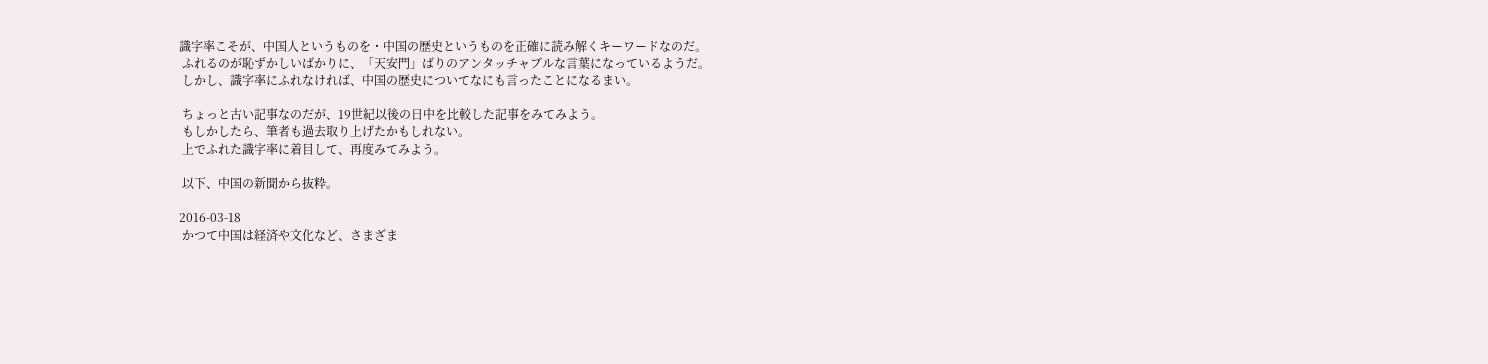識字率こそが、中国人というものを・中国の歴史というものを正確に読み解くキーワードなのだ。
 ふれるのが恥ずかしいばかりに、「天安門」ばりのアンタッチャブルな言葉になっているようだ。
 しかし、識字率にふれなければ、中国の歴史についてなにも言ったことになるまい。

 ちょっと古い記事なのだが、19世紀以後の日中を比較した記事をみてみよう。
 もしかしたら、筆者も過去取り上げたかもしれない。
 上でふれた識字率に着目して、再度みてみよう。

 以下、中国の新聞から抜粋。

2016-03-18
 かつて中国は経済や文化など、さまざま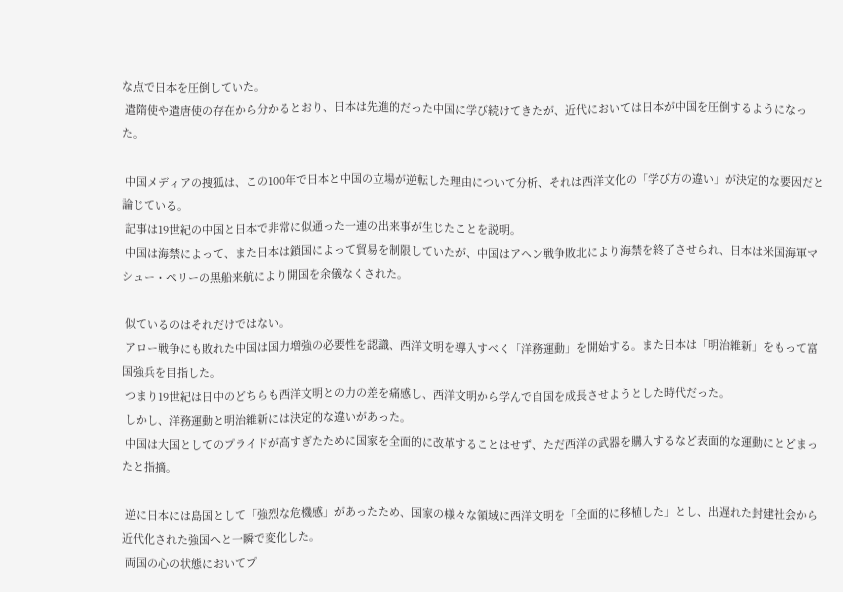な点で日本を圧倒していた。
 遣隋使や遣唐使の存在から分かるとおり、日本は先進的だった中国に学び続けてきたが、近代においては日本が中国を圧倒するようになった。

 中国メディアの捜狐は、この100年で日本と中国の立場が逆転した理由について分析、それは西洋文化の「学び方の違い」が決定的な要因だと論じている。
 記事は19世紀の中国と日本で非常に似通った一連の出来事が生じたことを説明。
 中国は海禁によって、また日本は鎖国によって貿易を制限していたが、中国はアヘン戦争敗北により海禁を終了させられ、日本は米国海軍マシュー・ペリーの黒船来航により開国を余儀なくされた。

 似ているのはそれだけではない。
 アロー戦争にも敗れた中国は国力増強の必要性を認識、西洋文明を導入すべく「洋務運動」を開始する。また日本は「明治維新」をもって富国強兵を目指した。
 つまり19世紀は日中のどちらも西洋文明との力の差を痛感し、西洋文明から学んで自国を成長させようとした時代だった。
 しかし、洋務運動と明治維新には決定的な違いがあった。
 中国は大国としてのプライドが高すぎたために国家を全面的に改革することはせず、ただ西洋の武器を購入するなど表面的な運動にとどまったと指摘。

 逆に日本には島国として「強烈な危機感」があったため、国家の様々な領域に西洋文明を「全面的に移植した」とし、出遅れた封建社会から近代化された強国へと一瞬で変化した。
 両国の心の状態においてプ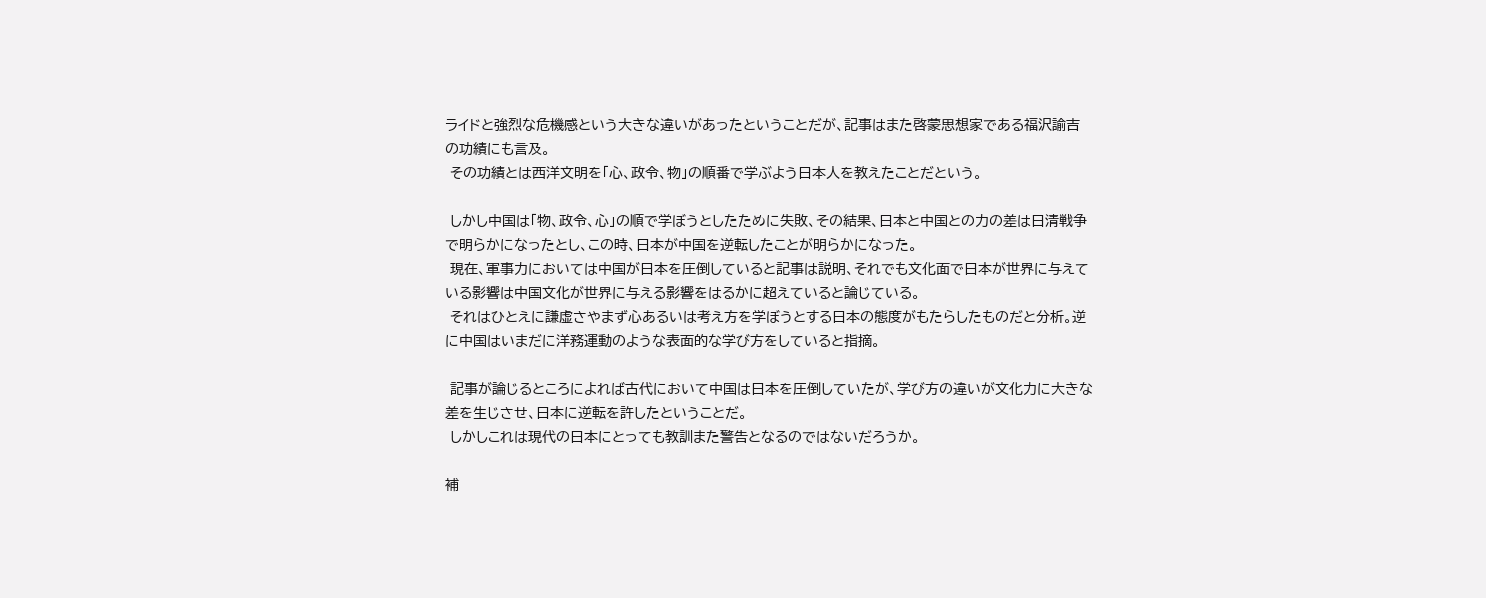ライドと強烈な危機感という大きな違いがあったということだが、記事はまた啓蒙思想家である福沢諭吉の功績にも言及。
 その功績とは西洋文明を「心、政令、物」の順番で学ぶよう日本人を教えたことだという。

 しかし中国は「物、政令、心」の順で学ぼうとしたために失敗、その結果、日本と中国との力の差は日清戦争で明らかになったとし、この時、日本が中国を逆転したことが明らかになった。
 現在、軍事力においては中国が日本を圧倒していると記事は説明、それでも文化面で日本が世界に与えている影響は中国文化が世界に与える影響をはるかに超えていると論じている。
 それはひとえに謙虚さやまず心あるいは考え方を学ぼうとする日本の態度がもたらしたものだと分析。逆に中国はいまだに洋務運動のような表面的な学び方をしていると指摘。

 記事が論じるところによれば古代において中国は日本を圧倒していたが、学び方の違いが文化力に大きな差を生じさせ、日本に逆転を許したということだ。
 しかしこれは現代の日本にとっても教訓また警告となるのではないだろうか。

補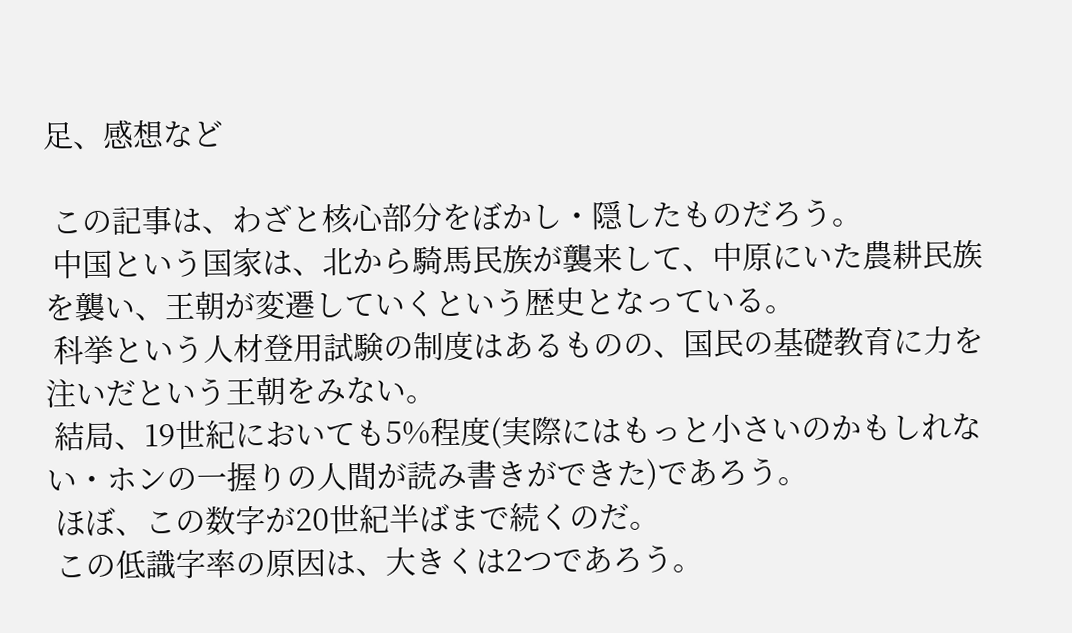足、感想など

 この記事は、わざと核心部分をぼかし・隠したものだろう。
 中国という国家は、北から騎馬民族が襲来して、中原にいた農耕民族を襲い、王朝が変遷していくという歴史となっている。
 科挙という人材登用試験の制度はあるものの、国民の基礎教育に力を注いだという王朝をみない。
 結局、19世紀においても5%程度(実際にはもっと小さいのかもしれない・ホンの一握りの人間が読み書きができた)であろう。
 ほぼ、この数字が20世紀半ばまで続くのだ。
 この低識字率の原因は、大きくは2つであろう。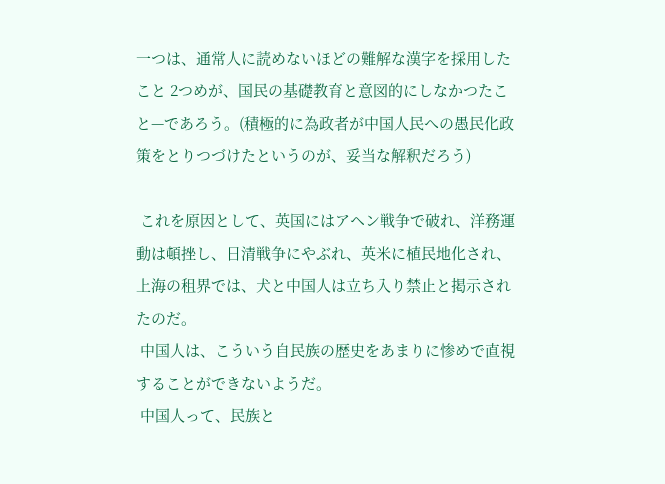一つは、通常人に読めないほどの難解な漢字を採用したこと 2つめが、国民の基礎教育と意図的にしなかつたこと—であろう。(積極的に為政者が中国人民への愚民化政策をとりつづけたというのが、妥当な解釈だろう)

 これを原因として、英国にはアヘン戦争で破れ、洋務運動は頓挫し、日清戦争にやぶれ、英米に植民地化され、上海の租界では、犬と中国人は立ち入り禁止と掲示されたのだ。
 中国人は、こういう自民族の歴史をあまりに惨めで直視することができないようだ。
 中国人って、民族と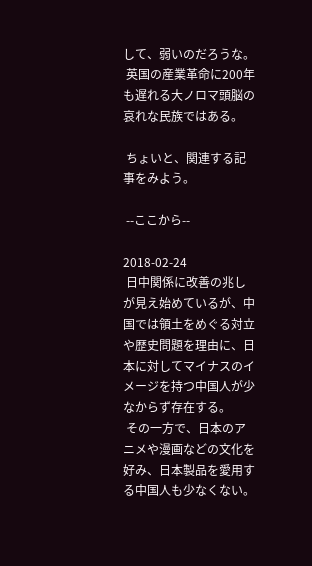して、弱いのだろうな。
 英国の産業革命に200年も遅れる大ノロマ頭脳の哀れな民族ではある。

 ちょいと、関連する記事をみよう。

 --ここから--

2018-02-24
 日中関係に改善の兆しが見え始めているが、中国では領土をめぐる対立や歴史問題を理由に、日本に対してマイナスのイメージを持つ中国人が少なからず存在する。
 その一方で、日本のアニメや漫画などの文化を好み、日本製品を愛用する中国人も少なくない。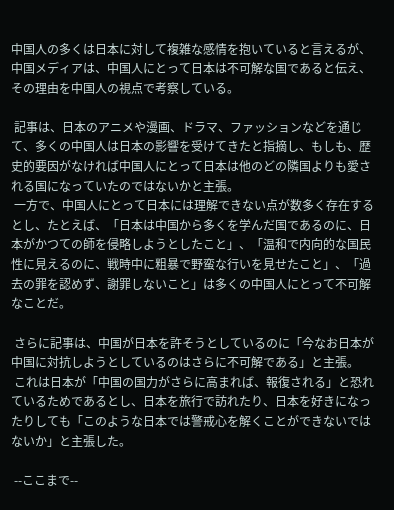中国人の多くは日本に対して複雑な感情を抱いていると言えるが、中国メディアは、中国人にとって日本は不可解な国であると伝え、その理由を中国人の視点で考察している。

 記事は、日本のアニメや漫画、ドラマ、ファッションなどを通じて、多くの中国人は日本の影響を受けてきたと指摘し、もしも、歴史的要因がなければ中国人にとって日本は他のどの隣国よりも愛される国になっていたのではないかと主張。
 一方で、中国人にとって日本には理解できない点が数多く存在するとし、たとえば、「日本は中国から多くを学んだ国であるのに、日本がかつての師を侵略しようとしたこと」、「温和で内向的な国民性に見えるのに、戦時中に粗暴で野蛮な行いを見せたこと」、「過去の罪を認めず、謝罪しないこと」は多くの中国人にとって不可解なことだ。

 さらに記事は、中国が日本を許そうとしているのに「今なお日本が中国に対抗しようとしているのはさらに不可解である」と主張。
 これは日本が「中国の国力がさらに高まれば、報復される」と恐れているためであるとし、日本を旅行で訪れたり、日本を好きになったりしても「このような日本では警戒心を解くことができないではないか」と主張した。

 --ここまで--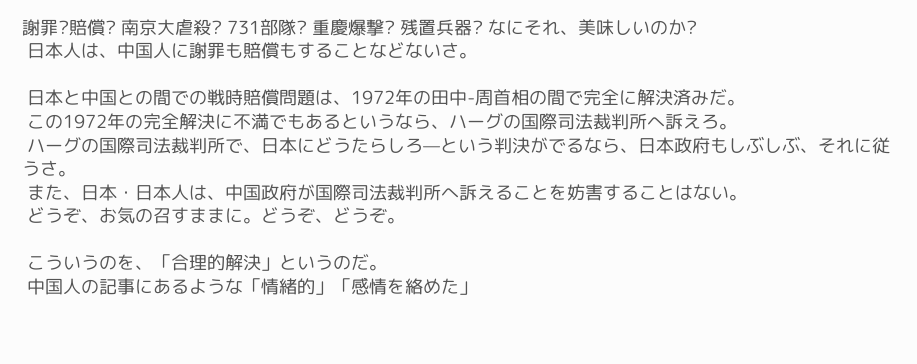謝罪?賠償? 南京大虐殺? 731部隊? 重慶爆撃? 残置兵器? なにそれ、美味しいのか?
 日本人は、中国人に謝罪も賠償もすることなどないさ。

 日本と中国との間での戦時賠償問題は、1972年の田中-周首相の間で完全に解決済みだ。
 この1972年の完全解決に不満でもあるというなら、ハーグの国際司法裁判所へ訴えろ。
 ハーグの国際司法裁判所で、日本にどうたらしろ—という判決がでるなら、日本政府もしぶしぶ、それに従うさ。
 また、日本・日本人は、中国政府が国際司法裁判所へ訴えることを妨害することはない。
 どうぞ、お気の召すままに。どうぞ、どうぞ。

 こういうのを、「合理的解決」というのだ。
 中国人の記事にあるような「情緒的」「感情を絡めた」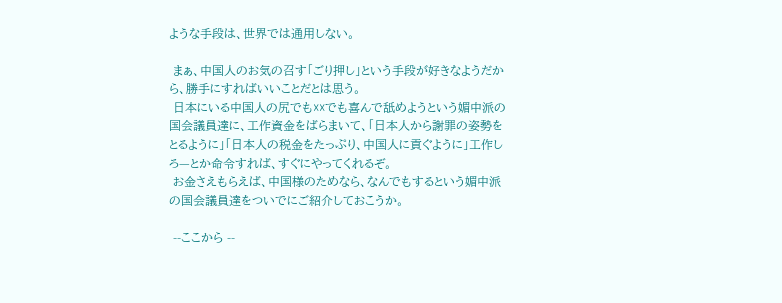ような手段は、世界では通用しない。

 まぁ、中国人のお気の召す「ごり押し」という手段が好きなようだから、勝手にすればいいことだとは思う。
 日本にいる中国人の尻でも☓☓でも喜んで舐めようという媚中派の国会議員達に、工作資金をばらまいて、「日本人から謝罪の姿勢をとるように」「日本人の税金をたっぷり、中国人に貢ぐように」工作しろ—とか命令すれば、すぐにやってくれるぞ。
 お金さえもらえば、中国様のためなら、なんでもするという媚中派の国会議員達をついでにご紹介しておこうか。

 --ここから --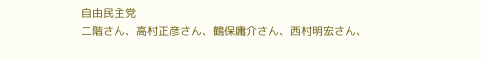自由民主党
二階さん、高村正彦さん、鶴保庸介さん、西村明宏さん、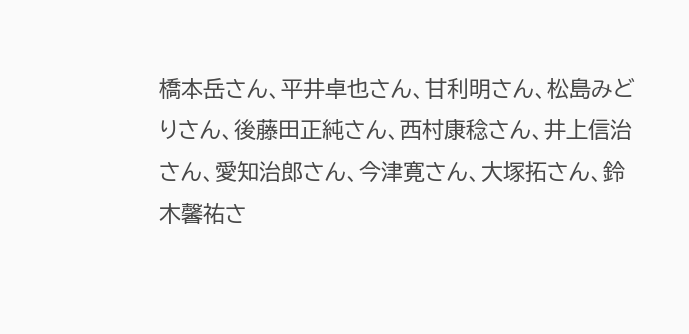橋本岳さん、平井卓也さん、甘利明さん、松島みどりさん、後藤田正純さん、西村康稔さん、井上信治さん、愛知治郎さん、今津寛さん、大塚拓さん、鈴木馨祐さ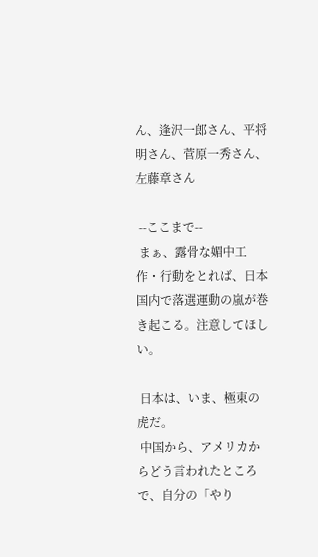ん、逢沢一郎さん、平将明さん、菅原一秀さん、左藤章さん

 --ここまで--
 まぁ、露骨な媚中工作・行動をとれば、日本国内で落選運動の嵐が巻き起こる。注意してほしい。

 日本は、いま、極東の虎だ。
 中国から、アメリカからどう言われたところで、自分の「やり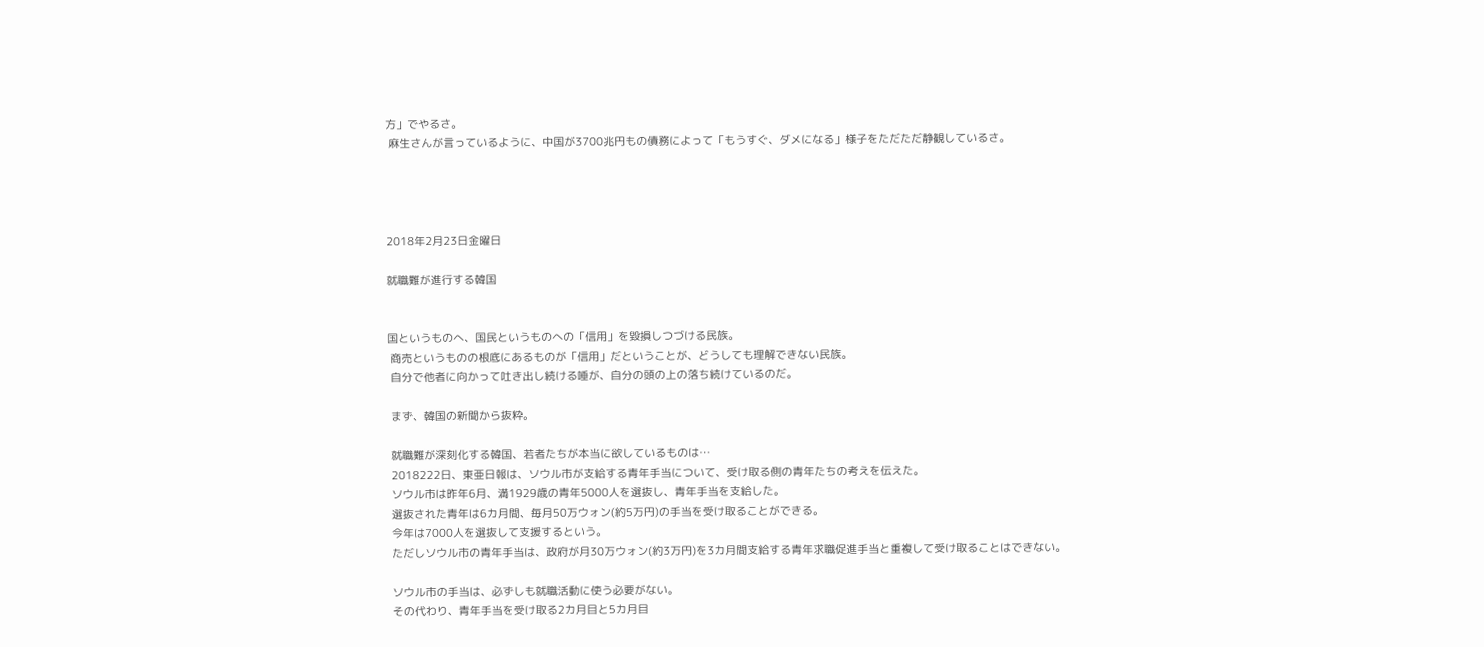方」でやるさ。
 麻生さんが言っているように、中国が3700兆円もの債務によって「もうすぐ、ダメになる」様子をただただ静観しているさ。




2018年2月23日金曜日

就職難が進行する韓国


国というものへ、国民というものへの「信用」を毀損しつづける民族。
 商売というものの根底にあるものが「信用」だということが、どうしても理解できない民族。
 自分で他者に向かって吐き出し続ける唾が、自分の頭の上の落ち続けているのだ。

 まず、韓国の新聞から抜粋。

 就職難が深刻化する韓国、若者たちが本当に欲しているものは…
 2018222日、東亜日報は、ソウル市が支給する青年手当について、受け取る側の青年たちの考えを伝えた。
 ソウル市は昨年6月、満1929歳の青年5000人を選抜し、青年手当を支給した。
 選抜された青年は6カ月間、毎月50万ウォン(約5万円)の手当を受け取ることができる。
 今年は7000人を選抜して支援するという。
 ただしソウル市の青年手当は、政府が月30万ウォン(約3万円)を3カ月間支給する青年求職促進手当と重複して受け取ることはできない。

 ソウル市の手当は、必ずしも就職活動に使う必要がない。
 その代わり、青年手当を受け取る2カ月目と5カ月目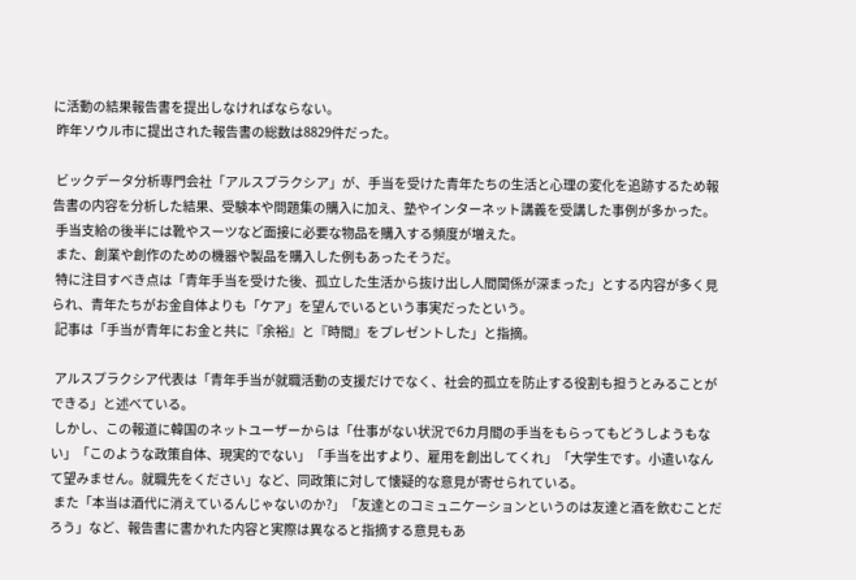に活動の結果報告書を提出しなければならない。
 昨年ソウル市に提出された報告書の総数は8829件だった。

 ビックデータ分析専門会社「アルスプラクシア」が、手当を受けた青年たちの生活と心理の変化を追跡するため報告書の内容を分析した結果、受験本や問題集の購入に加え、塾やインターネット講義を受講した事例が多かった。
 手当支給の後半には靴やスーツなど面接に必要な物品を購入する頻度が増えた。
 また、創業や創作のための機器や製品を購入した例もあったそうだ。
 特に注目すべき点は「青年手当を受けた後、孤立した生活から抜け出し人間関係が深まった」とする内容が多く見られ、青年たちがお金自体よりも「ケア」を望んでいるという事実だったという。
 記事は「手当が青年にお金と共に『余裕』と『時間』をプレゼントした」と指摘。

 アルスプラクシア代表は「青年手当が就職活動の支援だけでなく、社会的孤立を防止する役割も担うとみることができる」と述べている。
 しかし、この報道に韓国のネットユーザーからは「仕事がない状況で6カ月間の手当をもらってもどうしようもない」「このような政策自体、現実的でない」「手当を出すより、雇用を創出してくれ」「大学生です。小遣いなんて望みません。就職先をください」など、同政策に対して懐疑的な意見が寄せられている。
 また「本当は酒代に消えているんじゃないのか?」「友達とのコミュニケーションというのは友達と酒を飲むことだろう」など、報告書に書かれた内容と実際は異なると指摘する意見もあ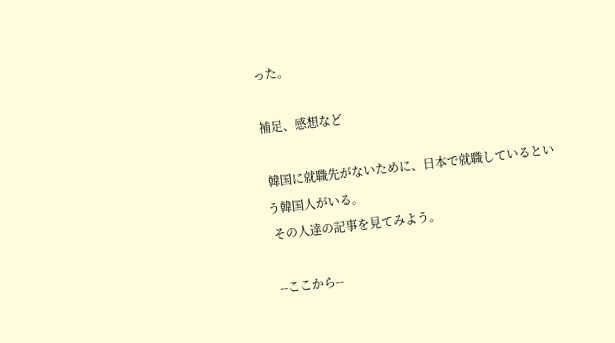った。

補足、感想など

 韓国に就職先がないために、日本で就職しているという韓国人がいる。
 その人達の記事を見てみよう。

 --ここから--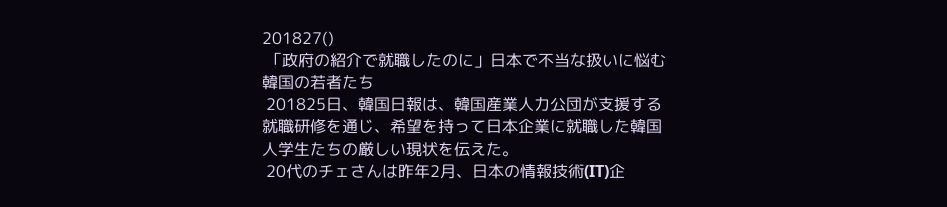201827()
 「政府の紹介で就職したのに」日本で不当な扱いに悩む韓国の若者たち
 201825日、韓国日報は、韓国産業人力公団が支援する就職研修を通じ、希望を持って日本企業に就職した韓国人学生たちの厳しい現状を伝えた。
 20代のチェさんは昨年2月、日本の情報技術(IT)企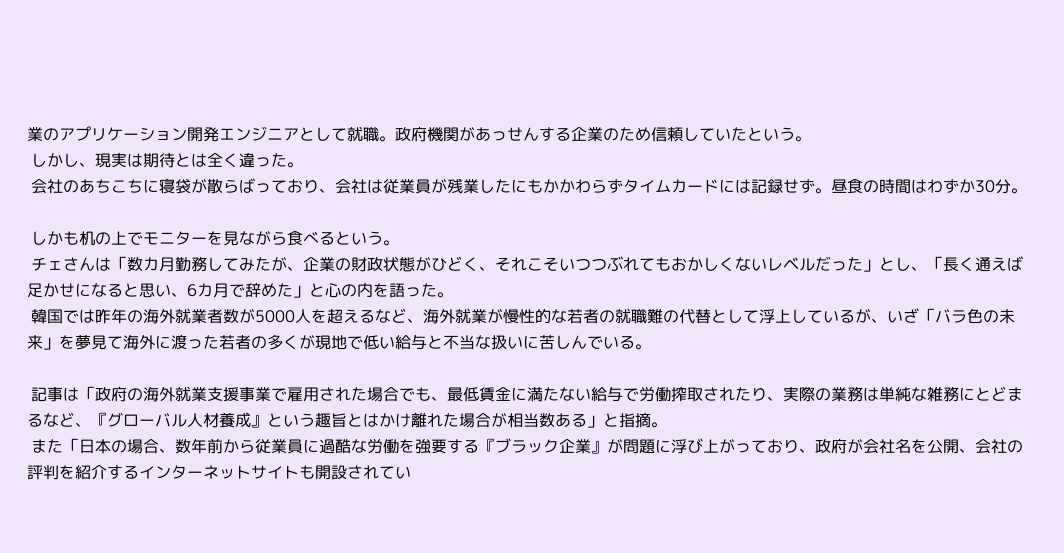業のアプリケーション開発エンジニアとして就職。政府機関があっせんする企業のため信頼していたという。
 しかし、現実は期待とは全く違った。
 会社のあちこちに寝袋が散らばっており、会社は従業員が残業したにもかかわらずタイムカードには記録せず。昼食の時間はわずか30分。

 しかも机の上でモニターを見ながら食べるという。
 チェさんは「数カ月勤務してみたが、企業の財政状態がひどく、それこそいつつぶれてもおかしくないレベルだった」とし、「長く通えば足かせになると思い、6カ月で辞めた」と心の内を語った。
 韓国では昨年の海外就業者数が5000人を超えるなど、海外就業が慢性的な若者の就職難の代替として浮上しているが、いざ「バラ色の未来」を夢見て海外に渡った若者の多くが現地で低い給与と不当な扱いに苦しんでいる。

 記事は「政府の海外就業支援事業で雇用された場合でも、最低賃金に満たない給与で労働搾取されたり、実際の業務は単純な雑務にとどまるなど、『グローバル人材養成』という趣旨とはかけ離れた場合が相当数ある」と指摘。
 また「日本の場合、数年前から従業員に過酷な労働を強要する『ブラック企業』が問題に浮び上がっており、政府が会社名を公開、会社の評判を紹介するインターネットサイトも開設されてい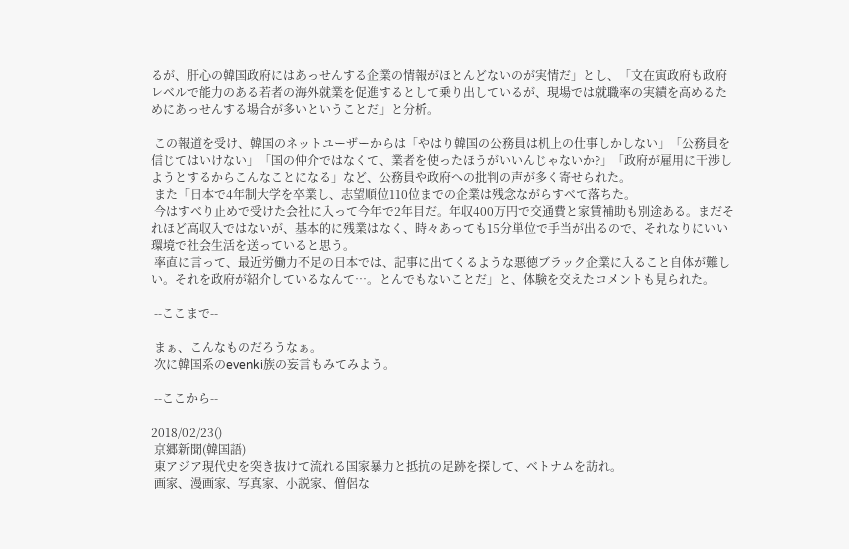るが、肝心の韓国政府にはあっせんする企業の情報がほとんどないのが実情だ」とし、「文在寅政府も政府レベルで能力のある若者の海外就業を促進するとして乗り出しているが、現場では就職率の実績を高めるためにあっせんする場合が多いということだ」と分析。

 この報道を受け、韓国のネットユーザーからは「やはり韓国の公務員は机上の仕事しかしない」「公務員を信じてはいけない」「国の仲介ではなくて、業者を使ったほうがいいんじゃないか?」「政府が雇用に干渉しようとするからこんなことになる」など、公務員や政府への批判の声が多く寄せられた。
 また「日本で4年制大学を卒業し、志望順位110位までの企業は残念ながらすべて落ちた。
 今はすべり止めで受けた会社に入って今年で2年目だ。年収400万円で交通費と家賃補助も別途ある。まだそれほど高収入ではないが、基本的に残業はなく、時々あっても15分単位で手当が出るので、それなりにいい環境で社会生活を送っていると思う。
 率直に言って、最近労働力不足の日本では、記事に出てくるような悪徳ブラック企業に入ること自体が難しい。それを政府が紹介しているなんて…。とんでもないことだ」と、体験を交えたコメントも見られた。

 --ここまで--

 まぁ、こんなものだろうなぁ。
 次に韓国系のevenki族の妄言もみてみよう。

 --ここから--

2018/02/23()
 京郷新聞(韓国語)
 東アジア現代史を突き抜けて流れる国家暴力と抵抗の足跡を探して、ベトナムを訪れ。
 画家、漫画家、写真家、小説家、僧侶な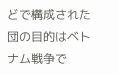どで構成された団の目的はベトナム戦争で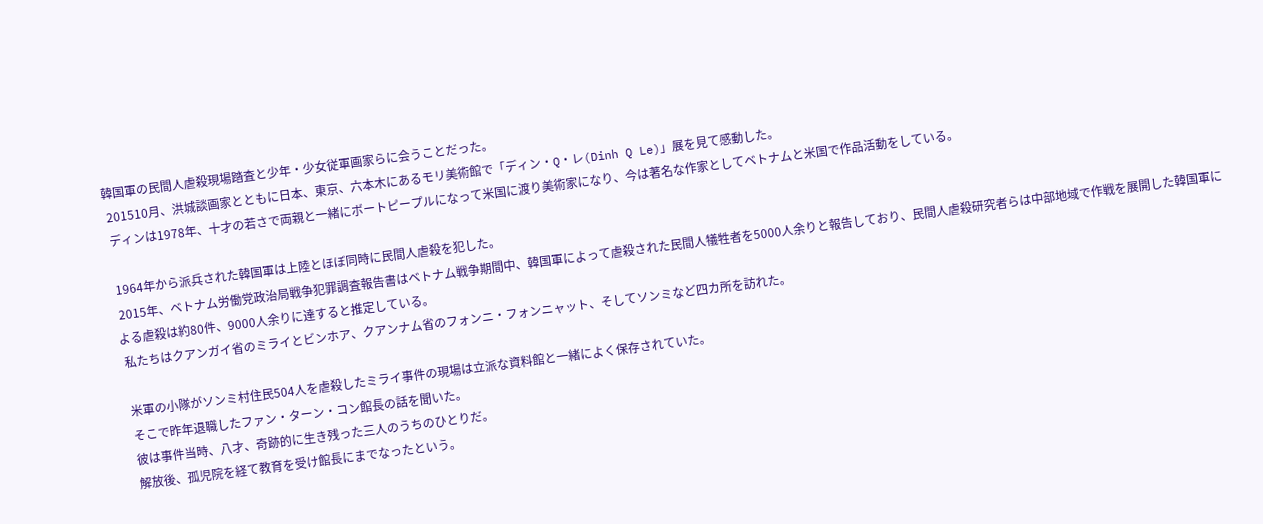韓国軍の民間人虐殺現場踏査と少年・少女従軍画家らに会うことだった。
 201510月、洪城談画家とともに日本、東京、六本木にあるモリ美術館で「ディン・Q・レ(Dinh Q Le)」展を見て感動した。
 ディンは1978年、十才の若さで両親と一緒にボートピープルになって米国に渡り美術家になり、今は著名な作家としてベトナムと米国で作品活動をしている。

 1964年から派兵された韓国軍は上陸とほぼ同時に民間人虐殺を犯した。
 2015年、ベトナム労働党政治局戦争犯罪調査報告書はベトナム戦争期間中、韓国軍によって虐殺された民間人犠牲者を5000人余りと報告しており、民間人虐殺研究者らは中部地域で作戦を展開した韓国軍による虐殺は約80件、9000人余りに達すると推定している。
 私たちはクアンガイ省のミライとビンホア、クアンナム省のフォンニ・フォンニャット、そしてソンミなど四カ所を訪れた。

 米軍の小隊がソンミ村住民504人を虐殺したミライ事件の現場は立派な資料館と一緒によく保存されていた。
 そこで昨年退職したファン・ターン・コン館長の話を聞いた。
 彼は事件当時、八才、奇跡的に生き残った三人のうちのひとりだ。
 解放後、孤児院を経て教育を受け館長にまでなったという。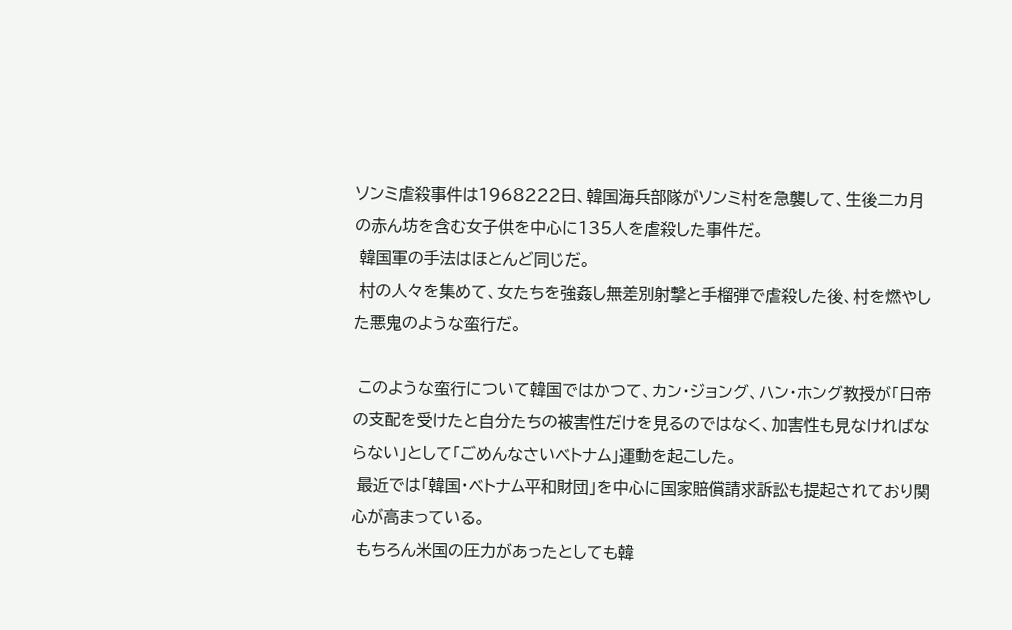ソンミ虐殺事件は1968222日、韓国海兵部隊がソンミ村を急襲して、生後二カ月の赤ん坊を含む女子供を中心に135人を虐殺した事件だ。
 韓国軍の手法はほとんど同じだ。
 村の人々を集めて、女たちを強姦し無差別射撃と手榴弾で虐殺した後、村を燃やした悪鬼のような蛮行だ。

 このような蛮行について韓国ではかつて、カン・ジョング、ハン・ホング教授が「日帝の支配を受けたと自分たちの被害性だけを見るのではなく、加害性も見なければならない」として「ごめんなさいベトナム」運動を起こした。
 最近では「韓国・ベトナム平和財団」を中心に国家賠償請求訴訟も提起されており関心が高まっている。
 もちろん米国の圧力があったとしても韓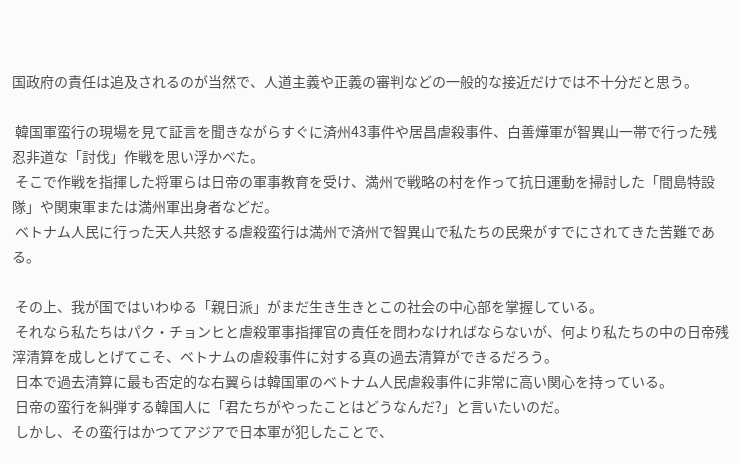国政府の責任は追及されるのが当然で、人道主義や正義の審判などの一般的な接近だけでは不十分だと思う。

 韓国軍蛮行の現場を見て証言を聞きながらすぐに済州43事件や居昌虐殺事件、白善燁軍が智異山一帯で行った残忍非道な「討伐」作戦を思い浮かべた。
 そこで作戦を指揮した将軍らは日帝の軍事教育を受け、満州で戦略の村を作って抗日運動を掃討した「間島特設隊」や関東軍または満州軍出身者などだ。
 ベトナム人民に行った天人共怒する虐殺蛮行は満州で済州で智異山で私たちの民衆がすでにされてきた苦難である。

 その上、我が国ではいわゆる「親日派」がまだ生き生きとこの社会の中心部を掌握している。
 それなら私たちはパク・チョンヒと虐殺軍事指揮官の責任を問わなければならないが、何より私たちの中の日帝残滓清算を成しとげてこそ、ベトナムの虐殺事件に対する真の過去清算ができるだろう。
 日本で過去清算に最も否定的な右翼らは韓国軍のベトナム人民虐殺事件に非常に高い関心を持っている。
 日帝の蛮行を糾弾する韓国人に「君たちがやったことはどうなんだ?」と言いたいのだ。
 しかし、その蛮行はかつてアジアで日本軍が犯したことで、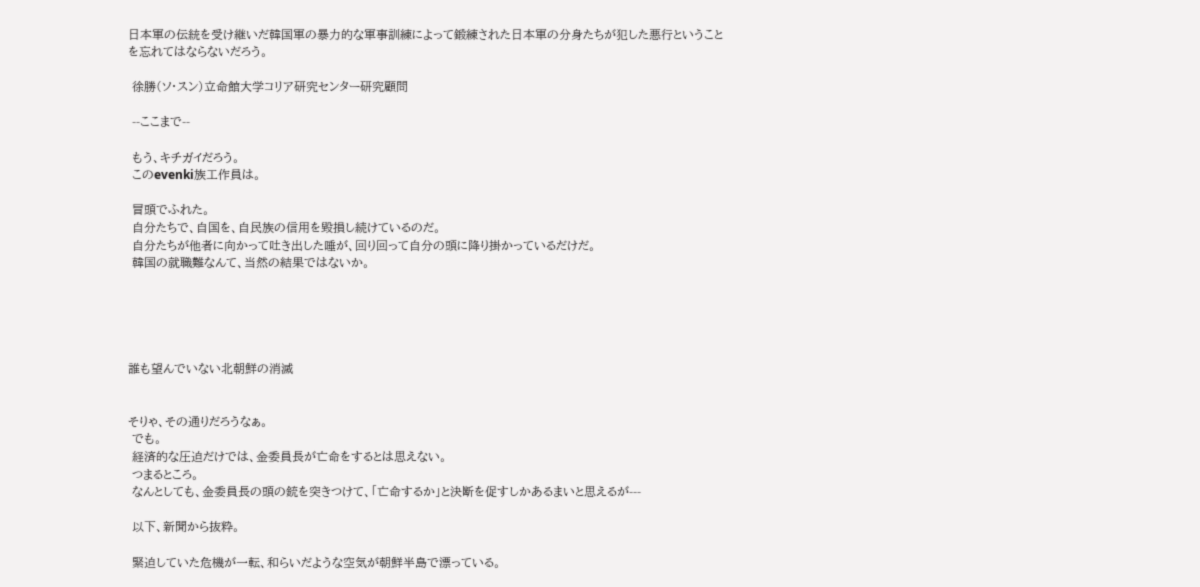日本軍の伝統を受け継いだ韓国軍の暴力的な軍事訓練によって鍛練された日本軍の分身たちが犯した悪行ということを忘れてはならないだろう。

 徐勝(ソ・スン)立命館大学コリア研究センター研究顧問

 --ここまで--

 もう、キチガイだろう。
 このevenki族工作員は。

 冒頭でふれた。
 自分たちで、自国を、自民族の信用を毀損し続けているのだ。
 自分たちが他者に向かって吐き出した唾が、回り回って自分の頭に降り掛かっているだけだ。
 韓国の就職難なんて、当然の結果ではないか。





誰も望んでいない北朝鮮の消滅


そりゃ、その通りだろうなぁ。
 でも。
 経済的な圧迫だけでは、金委員長が亡命をするとは思えない。
 つまるところ。
 なんとしても、金委員長の頭の銃を突きつけて、「亡命するか」と決断を促すしかあるまいと思えるが---

 以下、新聞から抜粋。

 緊迫していた危機が一転、和らいだような空気が朝鮮半島で漂っている。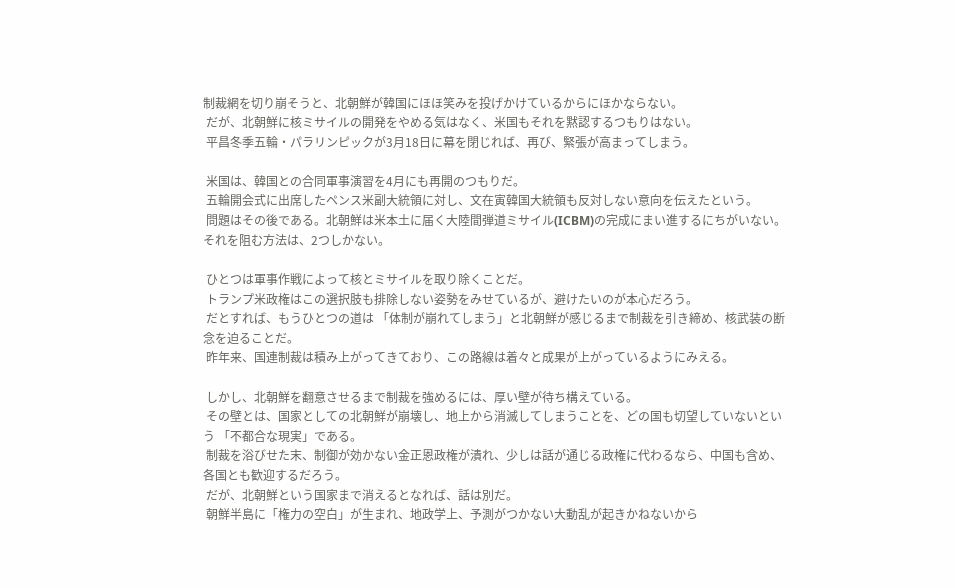制裁網を切り崩そうと、北朝鮮が韓国にほほ笑みを投げかけているからにほかならない。
 だが、北朝鮮に核ミサイルの開発をやめる気はなく、米国もそれを黙認するつもりはない。
 平昌冬季五輪・パラリンピックが3月18日に幕を閉じれば、再び、緊張が高まってしまう。

 米国は、韓国との合同軍事演習を4月にも再開のつもりだ。
 五輪開会式に出席したペンス米副大統領に対し、文在寅韓国大統領も反対しない意向を伝えたという。
 問題はその後である。北朝鮮は米本土に届く大陸間弾道ミサイル(ICBM)の完成にまい進するにちがいない。それを阻む方法は、2つしかない。

 ひとつは軍事作戦によって核とミサイルを取り除くことだ。
 トランプ米政権はこの選択肢も排除しない姿勢をみせているが、避けたいのが本心だろう。
 だとすれば、もうひとつの道は 「体制が崩れてしまう」と北朝鮮が感じるまで制裁を引き締め、核武装の断念を迫ることだ。
 昨年来、国連制裁は積み上がってきており、この路線は着々と成果が上がっているようにみえる。

 しかし、北朝鮮を翻意させるまで制裁を強めるには、厚い壁が待ち構えている。
 その壁とは、国家としての北朝鮮が崩壊し、地上から消滅してしまうことを、どの国も切望していないという 「不都合な現実」である。
 制裁を浴びせた末、制御が効かない金正恩政権が潰れ、少しは話が通じる政権に代わるなら、中国も含め、各国とも歓迎するだろう。
 だが、北朝鮮という国家まで消えるとなれば、話は別だ。
 朝鮮半島に「権力の空白」が生まれ、地政学上、予測がつかない大動乱が起きかねないから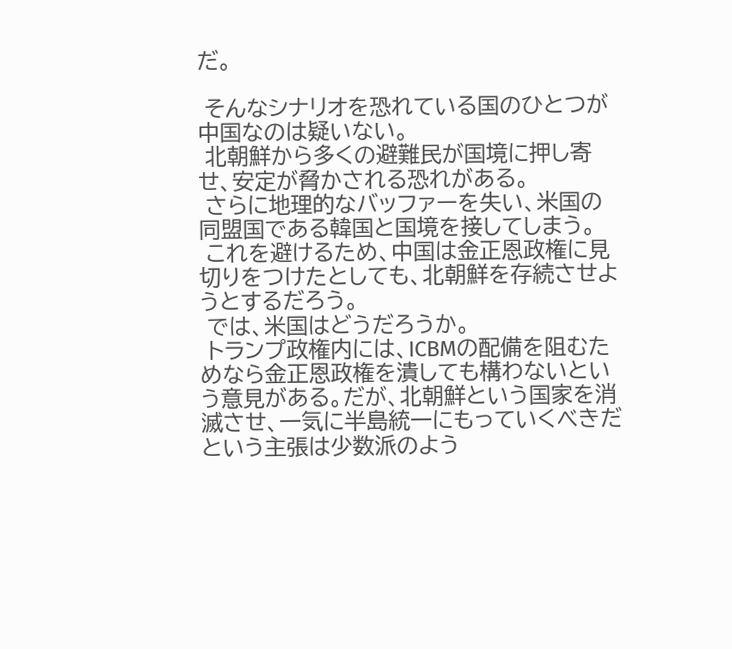だ。

 そんなシナリオを恐れている国のひとつが中国なのは疑いない。
 北朝鮮から多くの避難民が国境に押し寄せ、安定が脅かされる恐れがある。
 さらに地理的なバッファーを失い、米国の同盟国である韓国と国境を接してしまう。
 これを避けるため、中国は金正恩政権に見切りをつけたとしても、北朝鮮を存続させようとするだろう。
 では、米国はどうだろうか。
 トランプ政権内には、ICBMの配備を阻むためなら金正恩政権を潰しても構わないという意見がある。だが、北朝鮮という国家を消滅させ、一気に半島統一にもっていくべきだという主張は少数派のよう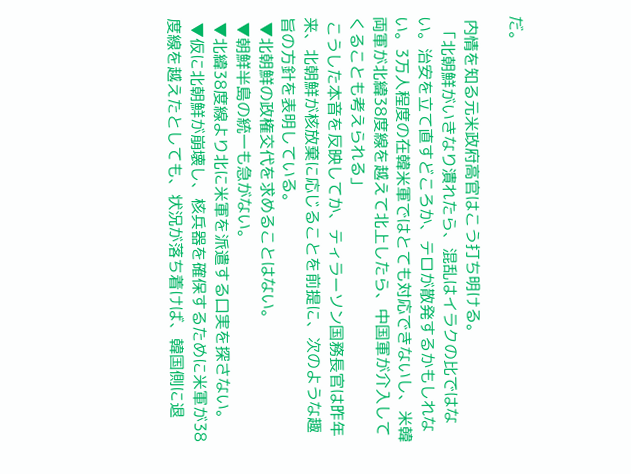だ。

 内情を知る元米政府高官はこう打ち明ける。
  「北朝鮮がいきなり潰れたら、混乱はイラクの比ではない。治安を立て直すどころか、テロが散発するかもしれない。3万人程度の在韓米軍ではとても対応できないし、米韓両軍が北緯38度線を越えて北上したら、中国軍が介入してくることも考えられる」
 こうした本音を反映してか、ティラーソン国務長官は昨年来、北朝鮮が核放棄に応じることを前提に、次のような趣旨の方針を表明している。
 ▼北朝鮮の政権交代を求めることはない。
 ▼朝鮮半島の統一も急がない。
 ▼北緯38度線より北に米軍を派遣する口実を探さない。
 ▼仮に北朝鮮が崩壊し、核兵器を確保するために米軍が38度線を越えたとしても、状況が落ち着けば、韓国側に退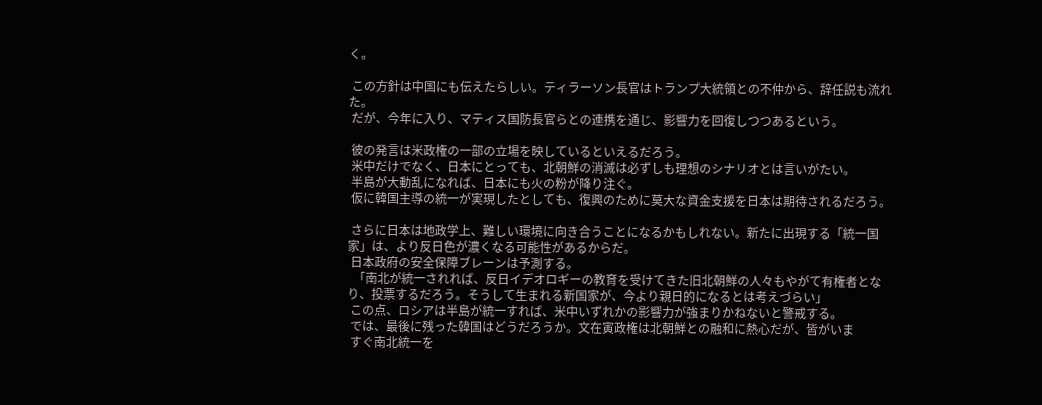く。

 この方針は中国にも伝えたらしい。ティラーソン長官はトランプ大統領との不仲から、辞任説も流れた。
 だが、今年に入り、マティス国防長官らとの連携を通じ、影響力を回復しつつあるという。

 彼の発言は米政権の一部の立場を映しているといえるだろう。
 米中だけでなく、日本にとっても、北朝鮮の消滅は必ずしも理想のシナリオとは言いがたい。
 半島が大動乱になれば、日本にも火の粉が降り注ぐ。
 仮に韓国主導の統一が実現したとしても、復興のために莫大な資金支援を日本は期待されるだろう。

 さらに日本は地政学上、難しい環境に向き合うことになるかもしれない。新たに出現する「統一国家」は、より反日色が濃くなる可能性があるからだ。
 日本政府の安全保障ブレーンは予測する。
  「南北が統一されれば、反日イデオロギーの教育を受けてきた旧北朝鮮の人々もやがて有権者となり、投票するだろう。そうして生まれる新国家が、今より親日的になるとは考えづらい」
 この点、ロシアは半島が統一すれば、米中いずれかの影響力が強まりかねないと警戒する。
 では、最後に残った韓国はどうだろうか。文在寅政権は北朝鮮との融和に熱心だが、皆がいま
 すぐ南北統一を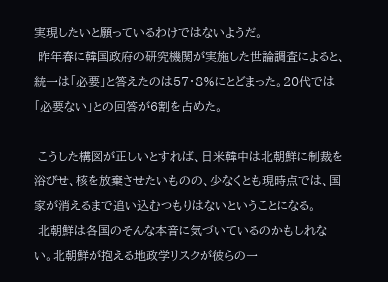実現したいと願っているわけではないようだ。
 昨年春に韓国政府の研究機関が実施した世論調査によると、統一は「必要」と答えたのは57・8%にとどまった。20代では「必要ない」との回答が6割を占めた。

 こうした構図が正しいとすれば、日米韓中は北朝鮮に制裁を浴びせ、核を放棄させたいものの、少なくとも現時点では、国家が消えるまで追い込むつもりはないということになる。
 北朝鮮は各国のそんな本音に気づいているのかもしれない。北朝鮮が抱える地政学リスクが彼らの一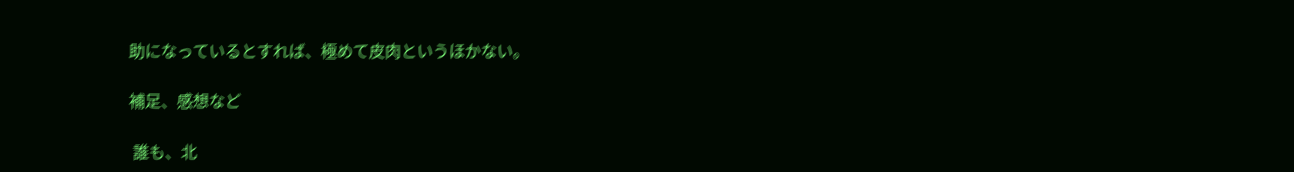助になっているとすれば、極めて皮肉というほかない。

補足、感想など

 誰も、北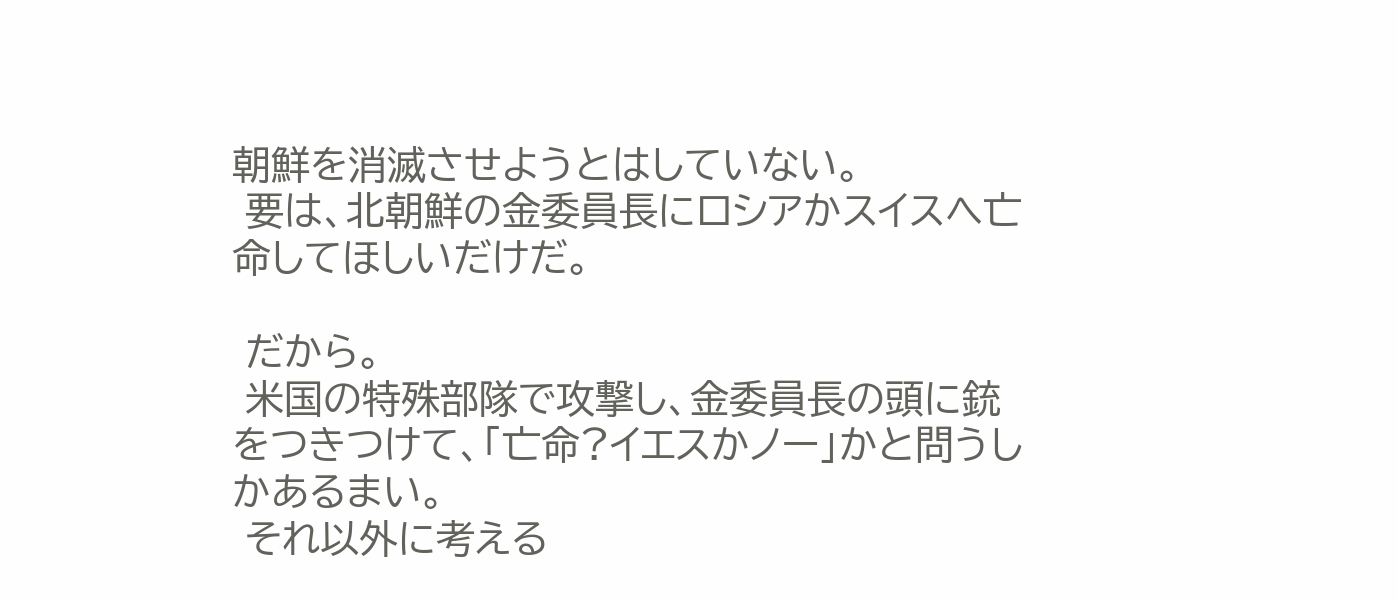朝鮮を消滅させようとはしていない。
 要は、北朝鮮の金委員長にロシアかスイスへ亡命してほしいだけだ。

 だから。
 米国の特殊部隊で攻撃し、金委員長の頭に銃をつきつけて、「亡命?イエスかノー」かと問うしかあるまい。
 それ以外に考える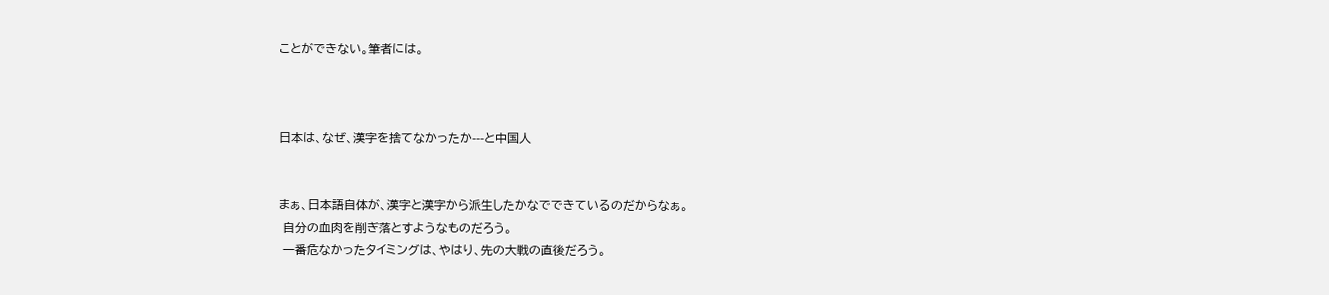ことができない。筆者には。



日本は、なぜ、漢字を捨てなかったか---と中国人


まぁ、日本語自体が、漢字と漢字から派生したかなでできているのだからなぁ。
 自分の血肉を削ぎ落とすようなものだろう。
 一番危なかったタイミングは、やはり、先の大戦の直後だろう。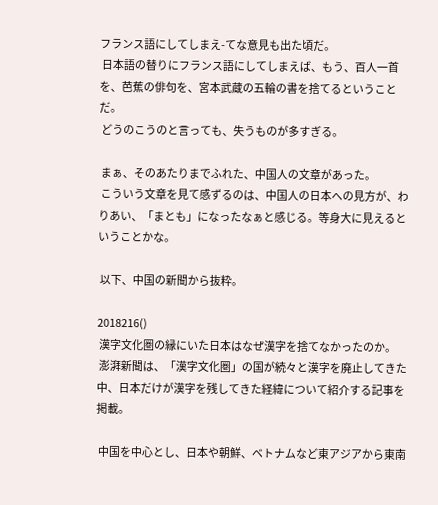フランス語にしてしまえ-てな意見も出た頃だ。
 日本語の替りにフランス語にしてしまえば、もう、百人一首を、芭蕉の俳句を、宮本武蔵の五輪の書を捨てるということだ。
 どうのこうのと言っても、失うものが多すぎる。

 まぁ、そのあたりまでふれた、中国人の文章があった。
 こういう文章を見て感ずるのは、中国人の日本への見方が、わりあい、「まとも」になったなぁと感じる。等身大に見えるということかな。

 以下、中国の新聞から抜粋。

2018216()
 漢字文化圏の縁にいた日本はなぜ漢字を捨てなかったのか。
 澎湃新聞は、「漢字文化圏」の国が続々と漢字を廃止してきた中、日本だけが漢字を残してきた経緯について紹介する記事を掲載。

 中国を中心とし、日本や朝鮮、ベトナムなど東アジアから東南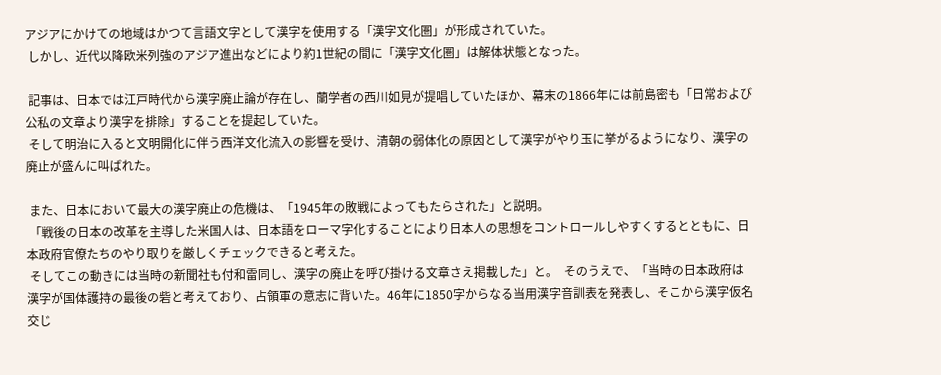アジアにかけての地域はかつて言語文字として漢字を使用する「漢字文化圏」が形成されていた。
 しかし、近代以降欧米列強のアジア進出などにより約1世紀の間に「漢字文化圏」は解体状態となった。

 記事は、日本では江戸時代から漢字廃止論が存在し、蘭学者の西川如見が提唱していたほか、幕末の1866年には前島密も「日常および公私の文章より漢字を排除」することを提起していた。
 そして明治に入ると文明開化に伴う西洋文化流入の影響を受け、清朝の弱体化の原因として漢字がやり玉に挙がるようになり、漢字の廃止が盛んに叫ばれた。

 また、日本において最大の漢字廃止の危機は、「1945年の敗戦によってもたらされた」と説明。
 「戦後の日本の改革を主導した米国人は、日本語をローマ字化することにより日本人の思想をコントロールしやすくするとともに、日本政府官僚たちのやり取りを厳しくチェックできると考えた。
 そしてこの動きには当時の新聞社も付和雷同し、漢字の廃止を呼び掛ける文章さえ掲載した」と。  そのうえで、「当時の日本政府は漢字が国体護持の最後の砦と考えており、占領軍の意志に背いた。46年に1850字からなる当用漢字音訓表を発表し、そこから漢字仮名交じ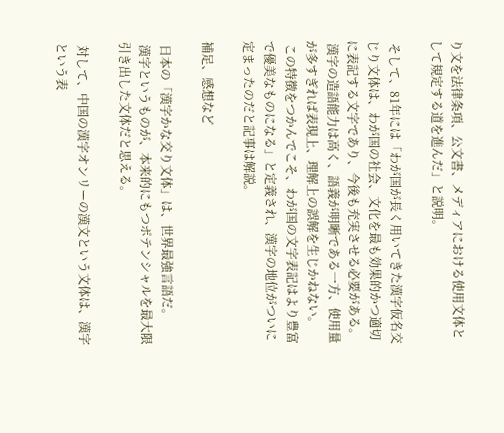り文を法律条項、公文書、メディアにおける使用文体として規定する道を進んだ」と説明。

 そして、81年には「わが国が長く用いてきた漢字仮名交じり文体は、わが国の社会、文化を最も効果的かつ適切に表記する文字であり、今後も充実させる必要がある。
 漢字の造語能力は高く、語義が明晰である一方、使用量が多すぎれば表現上、理解上の誤解を生じかねない。
 この特徴をつかんでこそ、わが国の文字表記はより豊富で優美なものになる」と定義され、漢字の地位がついに定まったのだと記事は解説。

補足、感想など

 日本の「漢字かな交り文体」は、世界最強言語だ。
 漢字というものが、本来的にもつポテンシャルを最大限引き出した文体だと思える。

 対して、中国の漢字オンリーの漢文という文体は、漢字という表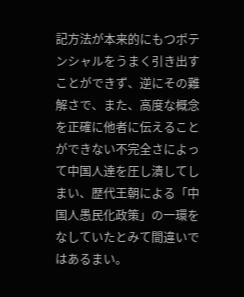記方法が本来的にもつポテンシャルをうまく引き出すことができず、逆にその難解さで、また、高度な概念を正確に他者に伝えることができない不完全さによって中国人達を圧し潰してしまい、歴代王朝による「中国人愚民化政策」の一環をなしていたとみて間違いではあるまい。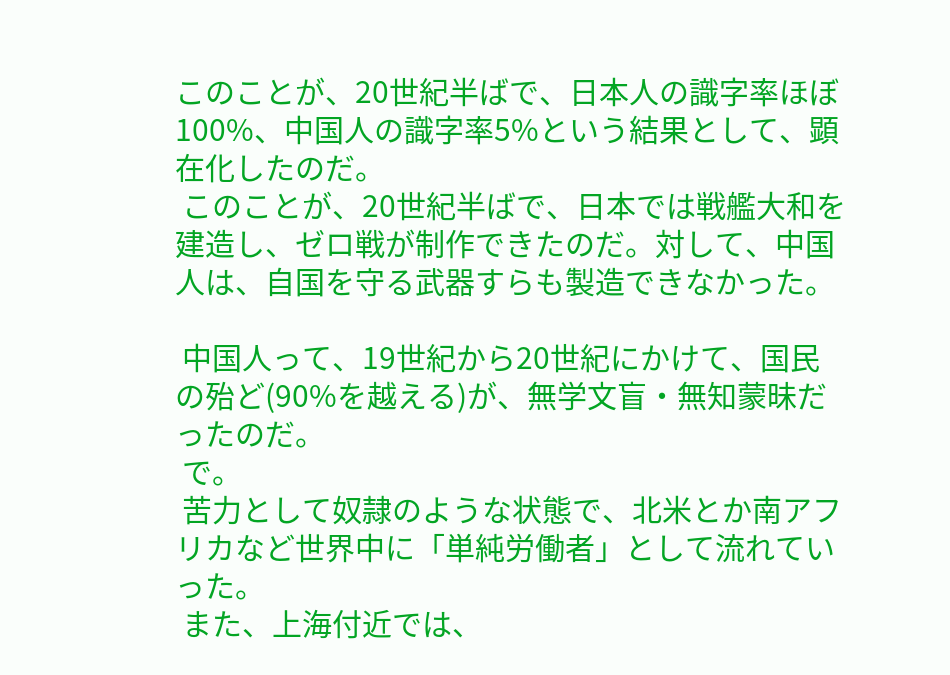このことが、20世紀半ばで、日本人の識字率ほぼ100%、中国人の識字率5%という結果として、顕在化したのだ。
 このことが、20世紀半ばで、日本では戦艦大和を建造し、ゼロ戦が制作できたのだ。対して、中国人は、自国を守る武器すらも製造できなかった。

 中国人って、19世紀から20世紀にかけて、国民の殆ど(90%を越える)が、無学文盲・無知蒙昧だったのだ。
 で。
 苦力として奴隷のような状態で、北米とか南アフリカなど世界中に「単純労働者」として流れていった。
 また、上海付近では、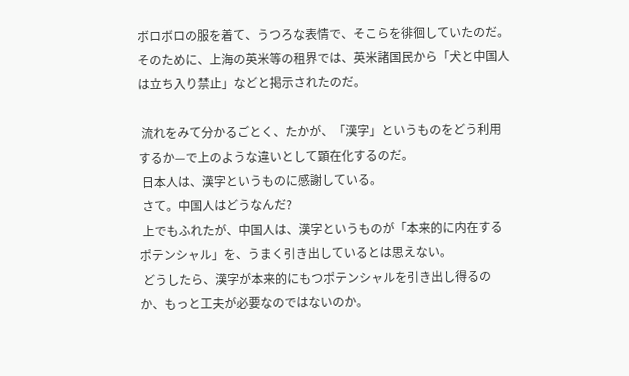ボロボロの服を着て、うつろな表情で、そこらを徘徊していたのだ。そのために、上海の英米等の租界では、英米諸国民から「犬と中国人は立ち入り禁止」などと掲示されたのだ。

 流れをみて分かるごとく、たかが、「漢字」というものをどう利用するか—で上のような違いとして顕在化するのだ。
 日本人は、漢字というものに感謝している。
 さて。中国人はどうなんだ?
 上でもふれたが、中国人は、漢字というものが「本来的に内在するポテンシャル」を、うまく引き出しているとは思えない。
 どうしたら、漢字が本来的にもつポテンシャルを引き出し得るのか、もっと工夫が必要なのではないのか。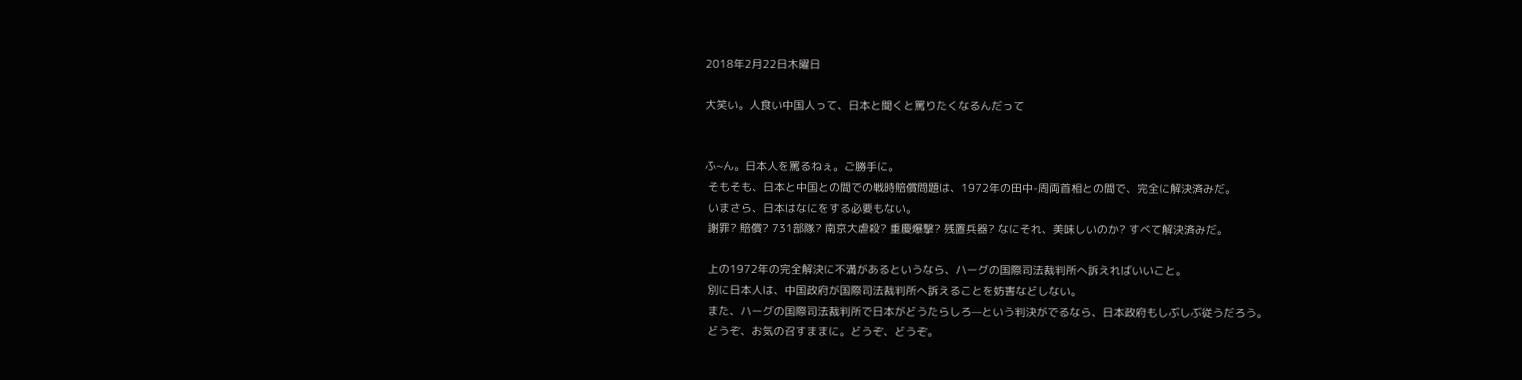2018年2月22日木曜日

大笑い。人食い中国人って、日本と聞くと罵りたくなるんだって


ふ~ん。日本人を罵るねぇ。ご勝手に。
 そもそも、日本と中国との間での戦時賠償問題は、1972年の田中-周両首相との間で、完全に解決済みだ。
 いまさら、日本はなにをする必要もない。
 謝罪? 賠償? 731部隊? 南京大虐殺? 重慶爆撃? 残置兵器? なにそれ、美味しいのか? すべて解決済みだ。

 上の1972年の完全解決に不満があるというなら、ハーグの国際司法裁判所へ訴えればいいこと。
 別に日本人は、中国政府が国際司法裁判所へ訴えることを妨害などしない。
 また、ハーグの国際司法裁判所で日本がどうたらしろ—という判決がでるなら、日本政府もしぶしぶ従うだろう。
 どうぞ、お気の召すままに。どうぞ、どうぞ。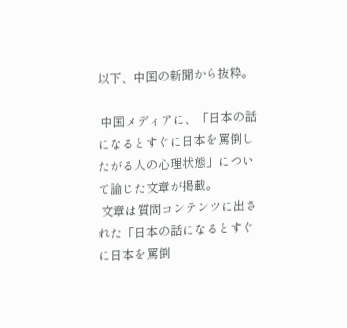以下、中国の新聞から抜粋。

 中国メディアに、「日本の話になるとすぐに日本を罵倒したがる人の心理状態」について論じた文章が掲載。
 文章は質問コンテンツに出された「日本の話になるとすぐに日本を罵倒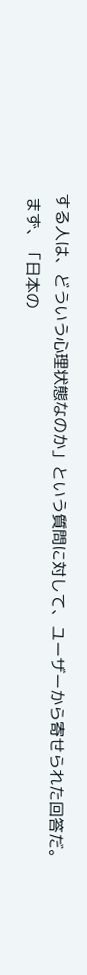する人は、どういう心理状態なのか」という質問に対して、ユーザーから寄せられた回答だ。
 まず、「日本の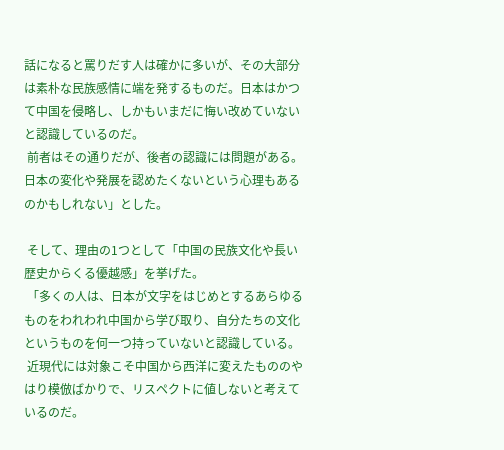話になると罵りだす人は確かに多いが、その大部分は素朴な民族感情に端を発するものだ。日本はかつて中国を侵略し、しかもいまだに悔い改めていないと認識しているのだ。
 前者はその通りだが、後者の認識には問題がある。日本の変化や発展を認めたくないという心理もあるのかもしれない」とした。

 そして、理由の1つとして「中国の民族文化や長い歴史からくる優越感」を挙げた。
 「多くの人は、日本が文字をはじめとするあらゆるものをわれわれ中国から学び取り、自分たちの文化というものを何一つ持っていないと認識している。
 近現代には対象こそ中国から西洋に変えたもののやはり模倣ばかりで、リスペクトに値しないと考えているのだ。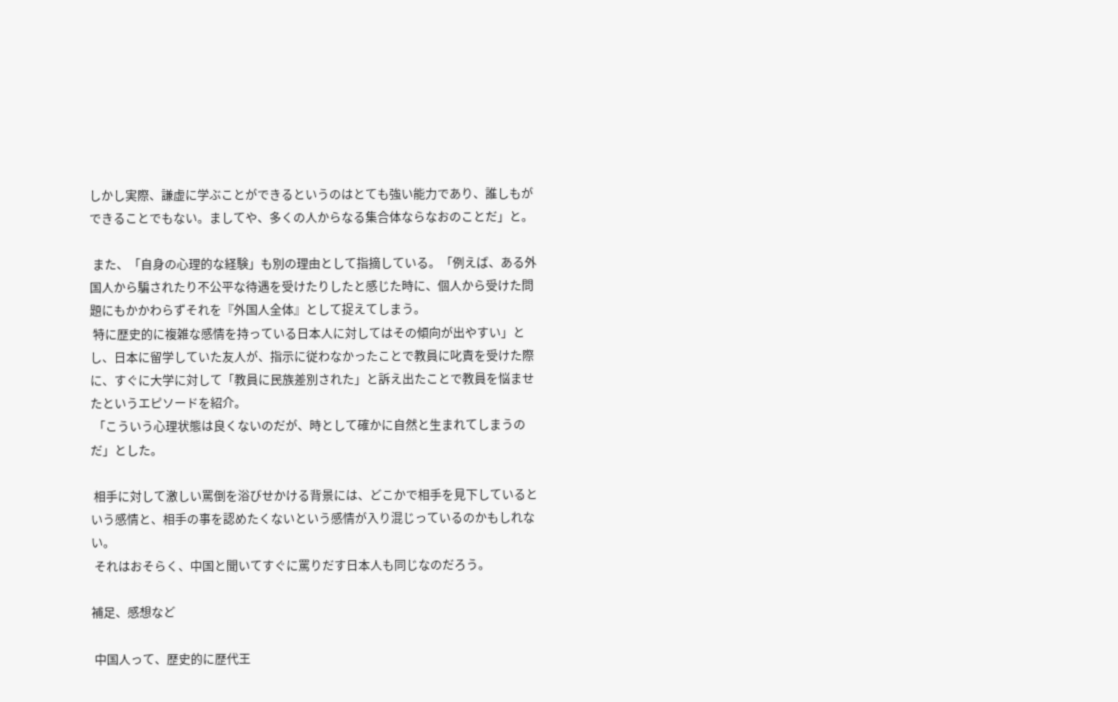しかし実際、謙虚に学ぶことができるというのはとても強い能力であり、誰しもができることでもない。ましてや、多くの人からなる集合体ならなおのことだ」と。

 また、「自身の心理的な経験」も別の理由として指摘している。「例えば、ある外国人から騙されたり不公平な待遇を受けたりしたと感じた時に、個人から受けた問題にもかかわらずそれを『外国人全体』として捉えてしまう。
 特に歴史的に複雑な感情を持っている日本人に対してはその傾向が出やすい」とし、日本に留学していた友人が、指示に従わなかったことで教員に叱責を受けた際に、すぐに大学に対して「教員に民族差別された」と訴え出たことで教員を悩ませたというエピソードを紹介。
 「こういう心理状態は良くないのだが、時として確かに自然と生まれてしまうのだ」とした。

 相手に対して激しい罵倒を浴びせかける背景には、どこかで相手を見下しているという感情と、相手の事を認めたくないという感情が入り混じっているのかもしれない。
 それはおそらく、中国と聞いてすぐに罵りだす日本人も同じなのだろう。

補足、感想など

 中国人って、歴史的に歴代王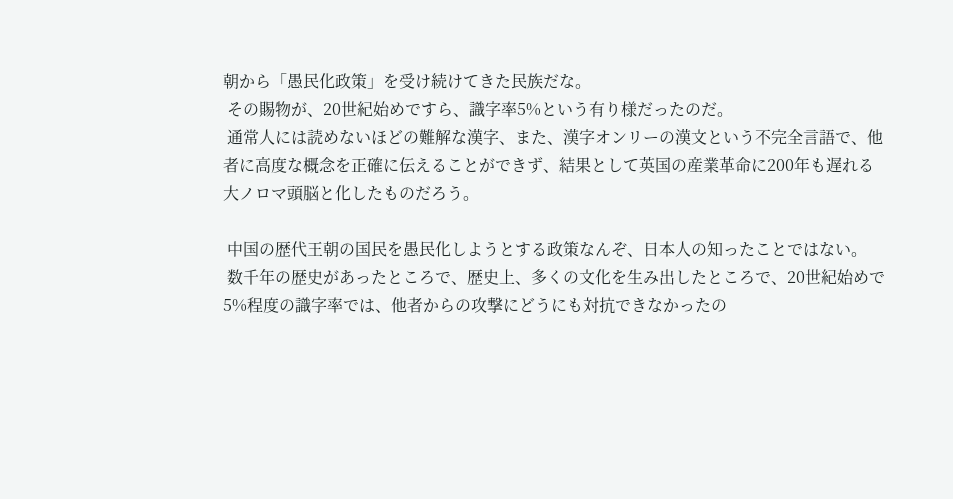朝から「愚民化政策」を受け続けてきた民族だな。
 その賜物が、20世紀始めですら、識字率5%という有り様だったのだ。
 通常人には読めないほどの難解な漢字、また、漢字オンリーの漢文という不完全言語で、他者に高度な概念を正確に伝えることができず、結果として英国の産業革命に200年も遅れる大ノロマ頭脳と化したものだろう。

 中国の歴代王朝の国民を愚民化しようとする政策なんぞ、日本人の知ったことではない。
 数千年の歴史があったところで、歴史上、多くの文化を生み出したところで、20世紀始めで5%程度の識字率では、他者からの攻撃にどうにも対抗できなかったの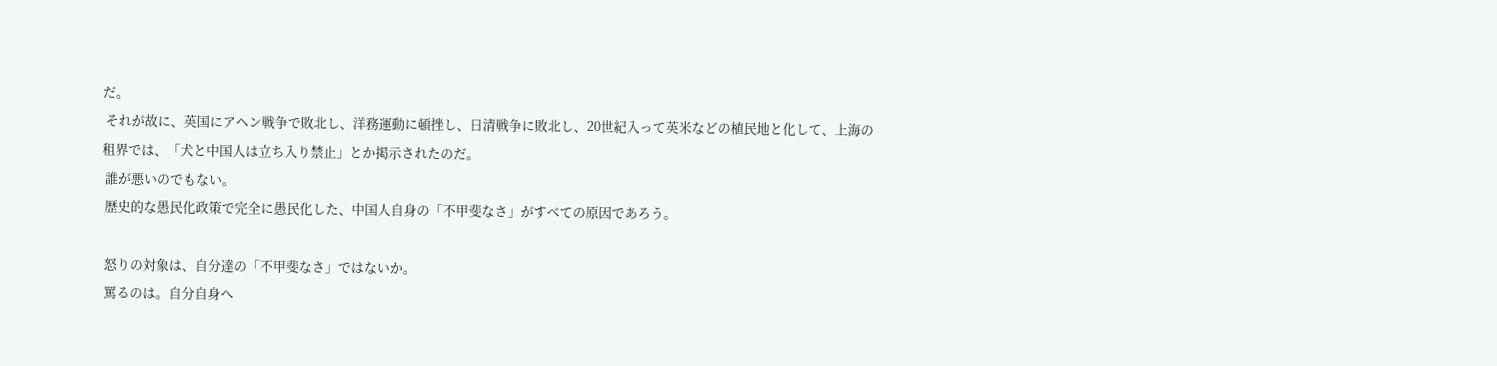だ。
 それが故に、英国にアヘン戦争で敗北し、洋務運動に頓挫し、日清戦争に敗北し、20世紀入って英米などの植民地と化して、上海の租界では、「犬と中国人は立ち入り禁止」とか掲示されたのだ。
 誰が悪いのでもない。
 歴史的な愚民化政策で完全に愚民化した、中国人自身の「不甲斐なさ」がすべての原因であろう。

 怒りの対象は、自分達の「不甲斐なさ」ではないか。
 罵るのは。自分自身へ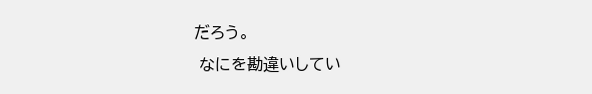だろう。
 なにを勘違いしてい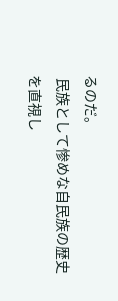るのだ。
 民族として惨めな自民族の歴史を直視し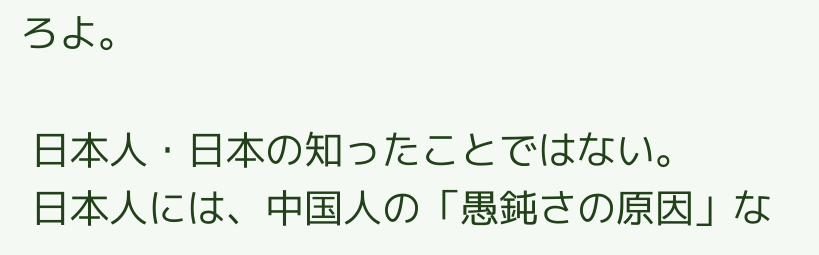ろよ。

 日本人・日本の知ったことではない。
 日本人には、中国人の「愚鈍さの原因」な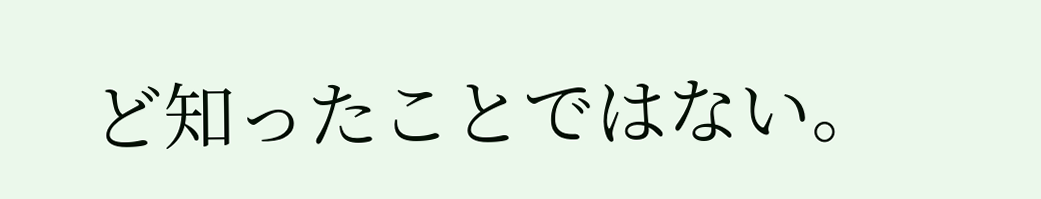ど知ったことではない。